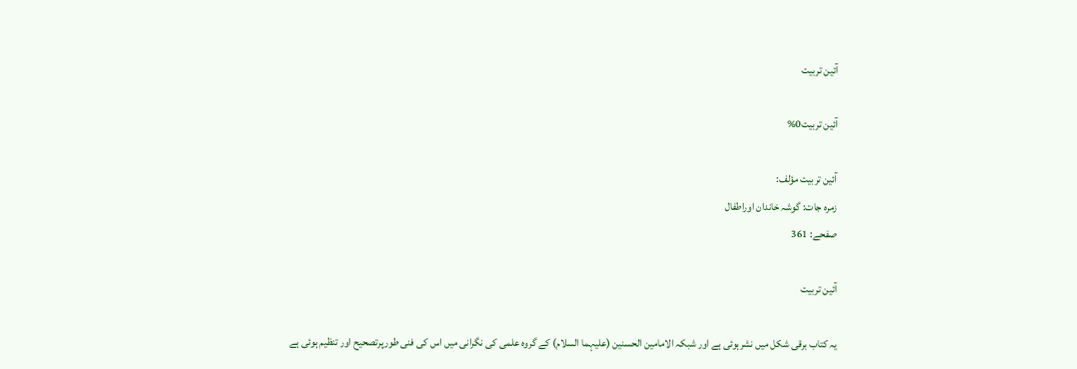آئین تربیت

آئین تربیت0%

آئین تربیت مؤلف:
زمرہ جات: گوشہ خاندان اوراطفال
صفحے: 361

آئین تربیت

یہ کتاب برقی شکل میں نشرہوئی ہے اور شبکہ الامامین الحسنین (علیہما السلام) کے گروہ علمی کی نگرانی میں اس کی فنی طورپرتصحیح اور تنظیم ہوئی ہے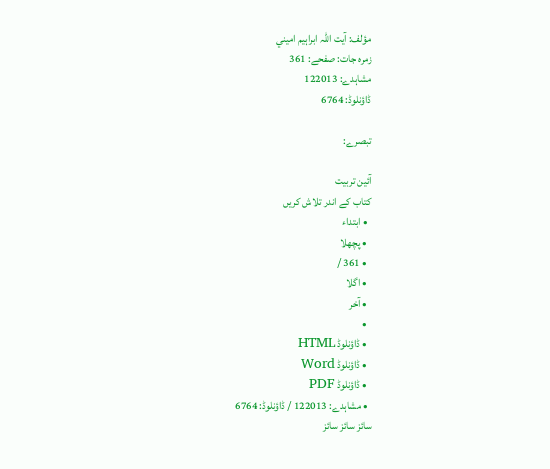مؤلف: آيت اللہ ابراہيم اميني
زمرہ جات: صفحے: 361
مشاہدے: 122013
ڈاؤنلوڈ: 6764

تبصرے:

آئین تربیت
کتاب کے اندر تلاش کریں
  • ابتداء
  • پچھلا
  • 361 /
  • اگلا
  • آخر
  •
  • ڈاؤنلوڈ HTML
  • ڈاؤنلوڈ Word
  • ڈاؤنلوڈ PDF
  • مشاہدے: 122013 / ڈاؤنلوڈ: 6764
سائز سائز سائز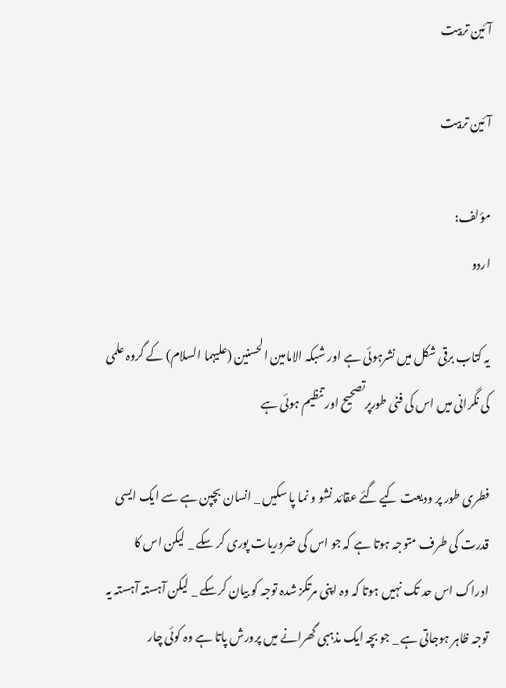آئین تربیت

آئین تربیت

مؤلف:
اردو

یہ کتاب برقی شکل میں نشرہوئی ہے اور شبکہ الامامین الحسنین (علیہما السلام) کے گروہ علمی کی نگرانی میں اس کی فنی طورپرتصحیح اور تنظیم ہوئی ہے

فطری طور پر ودیعت کیے گئے عقائد نشو و نما پا سکیں _ انسان بچپن ہے سے ایک ایسی قدرت کی طرف متوجہ ہوتا ہے کہ جو اس کی ضروریات پوری کر سکے _ لیکن اس کا ادراک اس حد تک نہیں ہوتا کہ وہ اپنی مرتکز شدہ توجہ کو بیان کرسکے _ لیکن آہستہ آہستہ یہ توجہ ظاہر ہوجاتی ہے _ جو بچہ ایک مذہبی گھرانے میں پرورش پاتا ہے وہ کوئی چار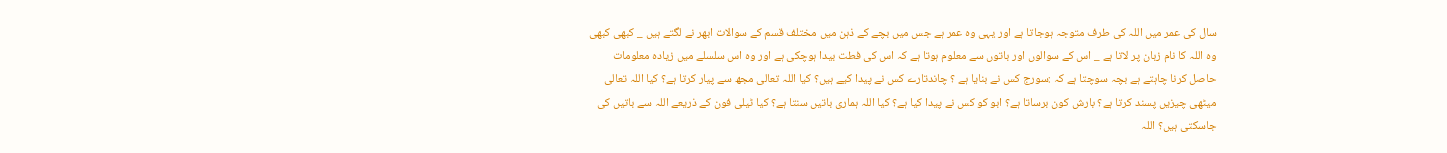سال کی عمر میں اللہ کی طرف متوجہ ہوجاتا ہے اور یہی وہ عمر ہے جس میں بچے کے ذہن میں مختلف قسم کے سوالات ابھر نے لگتے ہیں _ کبھی کبھی وہ اللہ کا نام زبان پر لاتا ہے _ اس کے سوالوں اور باتوں سے معلوم ہوتا ہے کہ اس کی فطت بیدا ہوچکی ہے اور وہ اس سلسلے میں زیادہ معلومات حاصل کرنا چاہتے ہے بچہ سوچتا ہے کہ :سورج کس نے بنایا ہے ؟ چاندتارے کس نے پیدا کیے ہیں؟ کیا اللہ تعالی مجھ سے پیار کرتا ہے؟ کیا اللہ تعالی میٹھی چیزیں پسند کرتا ہے؟ بارش کون برساتا ہے؟ ابو کو کس نے پیدا کیا ہے؟ کیا اللہ ہماری باتیں سنتا ہے؟ کیا ٹیلی فون کے ذریعے اللہ سے باتیں کی جاسکتی ہیں؟ اللہ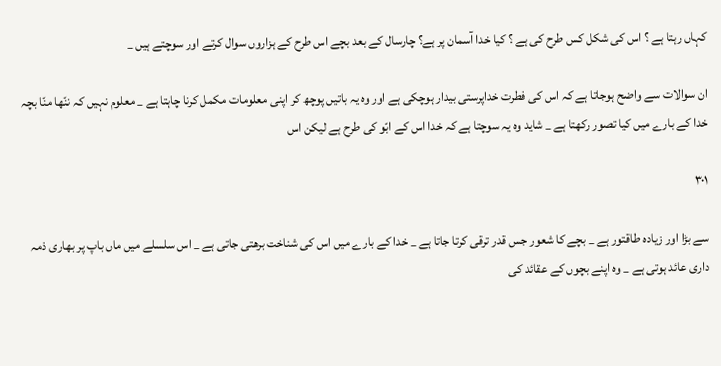کہاں رہتا ہے ؟ اس کی شکل کس طرح کی ہے ؟ کیا خدا آسمان پر ہے؟ چارسال کے بعد بچے اس طرح کے ہزاروں سوال کرتے اور سوچتے ہیں _

ان سوالات سے واضح ہوجاتا ہے کہ اس کی فطرت خداپرستی بیدار ہوچکی ہے اور وہ یہ باتیں پوچھ کر اپنی معلومات مکمل کرنا چاہتا ہے _ معلوم نہیں کہ ننّھا منّا بچہ خدا کے بارے میں کیا تصور رکھتا ہے _ شاید وہ یہ سوچتا ہے کہ خدا اس کے ابّو کی طرح ہے لیکن اس

۳۰۱

سے بڑا اور زیادہ طاقتور ہے _ بچے کا شعور جس قدر ترقی کرتا جاتا ہے _ خدا کے بارے میں اس کی شناخت برھتی جاتی ہے _ اس سلسلے میں ماں باپ پر بھاری ذمہ داری عائد ہوتی ہے _ وہ اپنے بچوں کے عقائد کی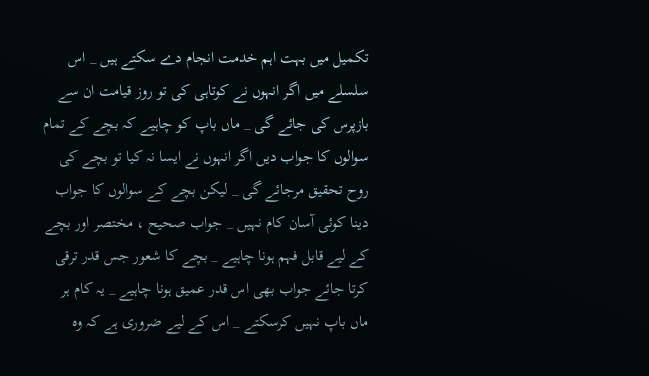تکمیل میں بہت اہم خدمت انجام دے سکتے ہیں _ اس سلسلے میں اگر انہوں نے کوتاہی کی تو روز قیامت ان سے بازپرس کی جائے گی _ ماں باپ کو چاہیے کہ بچے کے تمام سوالوں کا جواب دیں اگر انہوں نے ایسا نہ کیا تو بچے کی روح تحقیق مرجائے گی _ لیکن بچے کے سوالوں کا جواب دینا کوئی آسان کام نہیں _ جواب صحیح ، مختصر اور بچے کے لیے قابل فہم ہونا چاہیے _ بچے کا شعور جس قدر ترقی کرتا جائے جواب بھی اس قدر عمیق ہونا چاہیے _ یہ کام ہر ماں باپ نہیں کرسکتے _ اس کے لیے ضروری ہے کہ وہ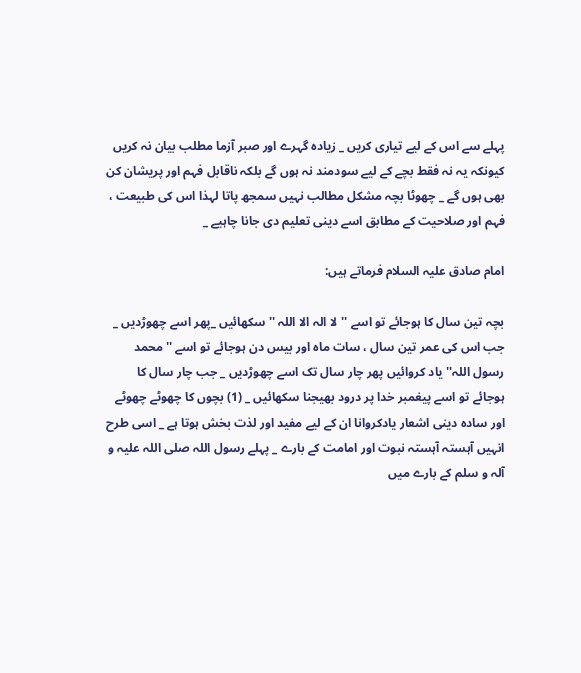پہلے سے اس کے لیے تیاری کریں _ زیادہ گہرے اور صبر آزما مطلب بیان نہ کریں کیونکہ یہ نہ فقط بچے کے لیے سودمند نہ ہوں گے بلکہ ناقابل فہم اور پریشان کن بھی ہوں گے _ چھوٹا بچہ مشکل مطالب نہیں سمجھ پاتا لہذا اس کی طبیعت ، فہم اور صلاحیت کے مطابق اسے دینی تعلیم دی جانا چاہیے _

امام صادق علیہ السلام فرماتے ہیں:

بچہ تین سال کا ہوجائے تو اسے ''لا الہ الا اللہ '' سکھائیں _پھر اسے چھوڑدیں _ جب اس کی عمر تین سال ، سات ماہ اور بیس دن ہوجائے تو اسے ''محمد رسول اللہ'' یاد کروائیں پھر چار سال تک اسے چھوڑدیں _ جب چار سال کا ہوجائے تو اسے پیغمبر خدا پر درود بھیجنا سکھائیں _ (1) بچوں کا چھوٹے چھوٹے اور سادہ دینی اشعار یادکروانا ان کے لیے مفید اور لذت بخش ہوتا ہے _ اسی طرح انہیں آہستہ آہستہ نبوت اور امامت کے بارے _ پہلے رسول اللہ صلی اللہ علیہ و آلہ و سلم کے بارے میں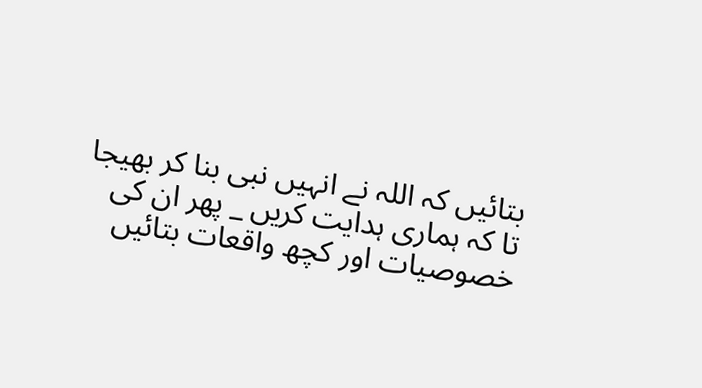بتائیں کہ اللہ نے انہیں نبی بنا کر بھیجا تا کہ ہماری ہدایت کریں _ پھر ان کی خصوصیات اور کچھ واقعات بتائیں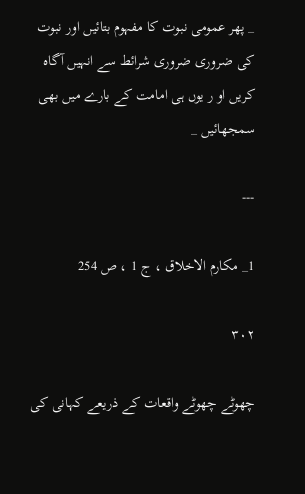_ پھر عمومی نبوت کا مفہوم بتائیں اور نبوت کی ضروری ضروری شرائط سے انہیں آگاہ کریں او ر یوں ہی امامت کے بارے میں بھی سمجھائیں _

---

1_ مکارم الاخلاق ، ج 1 ، ص 254

۳۰۲

چھوٹے چھوٹے واقعات کے ذریعے کہانی کی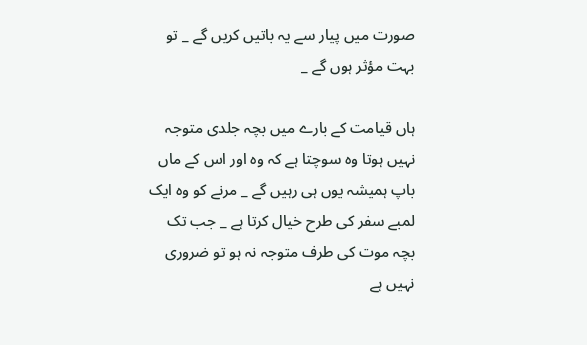صورت میں پیار سے یہ باتیں کریں گے _ تو بہت مؤثر ہوں گے _

ہاں قیامت کے بارے میں بچہ جلدی متوجہ نہیں ہوتا وہ سوچتا ہے کہ وہ اور اس کے ماں باپ ہمیشہ یوں ہی رہیں گے _ مرنے کو وہ ایک لمبے سفر کی طرح خیال کرتا ہے _ جب تک بچہ موت کی طرف متوجہ نہ ہو تو ضروری نہیں ہے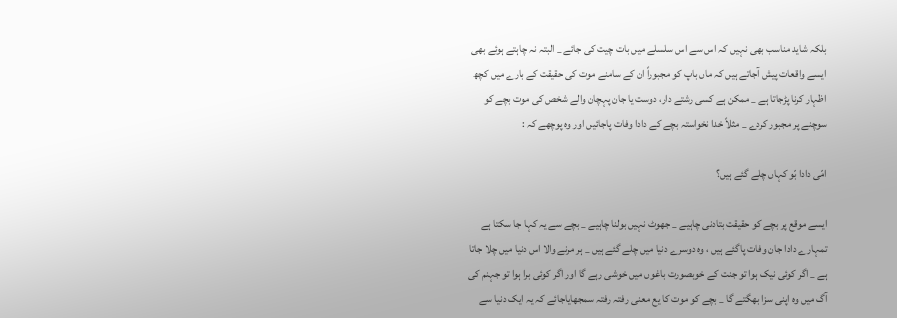بلکہ شاید مناسب بھی نہیں کہ اس سے اس سلسلے میں بات چیت کی جائے _ البتہ نہ چاہتے ہوئے بھی ایسے واقعات پیش آجاتے ہیں کہ ماں باپ کو مجبوراً ان کے سامنے موت کی حقیقت کے بارے میں کچھ اظہار کرنا پڑجاتا ہے _ ممکن ہے کسی رشتے دار، دوست یا جان پہچان والے شخص کی موت بچے کو سوچنے پر مجبور کردے _ مثلاً خدا نخواستہ بچے کے دادا وفات پاجائیں اور وہ پوچھے کہ :

امّی دادا بّو کہاں چلے گئے ہیں؟

ایسے موقع پر بچے کو حقیقت بتادنی چاہیے _ جھوٹ نہیں بولنا چاہیے _ بچے سے یہ کہا جا سکتا ہے تمہارے دادا جان وفات پاگئے ہیں ، وہ دوسرے دنیا میں چلے گئے ہیں _ ہر مرنے والا اس دنیا میں چلا جاتا ہے _ اگر کوئی نیک ہوا تو جنت کے خوبصورت باغوں میں خوشی رہے گا اور اگر کوئی برا ہوا تو جہنم کی آگ میں وہ اپنی سزا بھگتے گا _ بچے کو موت کا یع معنی رفتہ رفتہ سمجھایاجائے کہ یہ ایک دنیا سے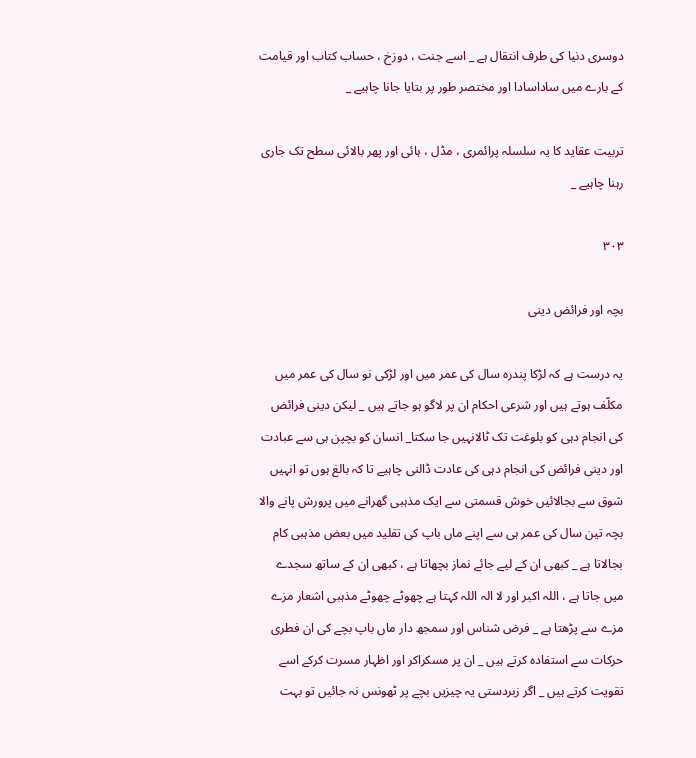دوسری دنیا کی طرف انتقال ہے _ اسے جنت ، دوزخ ، حساب کتاب اور قیامت کے بارے میں ساداسادا اور مختصر طور پر بتایا جانا چاہیے _

تربیت عقاید کا یہ سلسلہ پرائمری ، مڈل ، ہائی اور پھر بالائی سطح تک جاری رہنا چاہیے _

۳۰۳

بچہ اور فرائض دینی

یہ درست ہے کہ لڑکا پندرہ سال کی عمر میں اور لڑکی نو سال کی عمر میں مکلّف ہوتے ہیں اور شرعی احکام ان پر لاگو ہو جاتے ہیں _ لیکن دینی فرائض کی انجام دہی کو بلوغت تک ٹالانہیں جا سکتا_ انسان کو بچپن ہی سے عبادت اور دینی فرائض کی انجام دہی کی عادت ڈالنی چاہیے تا کہ بالغ ہوں تو انہیں شوق سے بجالائیں خوش قسمتی سے ایک مذہبی گھرانے میں پرورش پانے والا بچہ تین سال کی عمر ہی سے اپنے ماں باپ کی تقلید میں بعض مذہبی کام بجالاتا ہے _ کبھی ان کے لیے جائے نماز بچھاتا ہے ، کبھی ان کے ساتھ سجدے میں جاتا ہے ، اللہ اکبر اور لا الہ اللہ کہتا ہے چھوٹے چھوٹے مذہبی اشعار مزے مزے سے پڑھتا ہے _ فرض شناس اور سمجھ دار ماں باپ بچے کی ان فطری حرکات سے استفادہ کرتے ہیں _ ان پر مسکراکر اور اظہار مسرت کرکے اسے تقویت کرتے ہیں _ اگر زبردستی یہ چیزیں بچے پر ٹھونس نہ جائیں تو بہت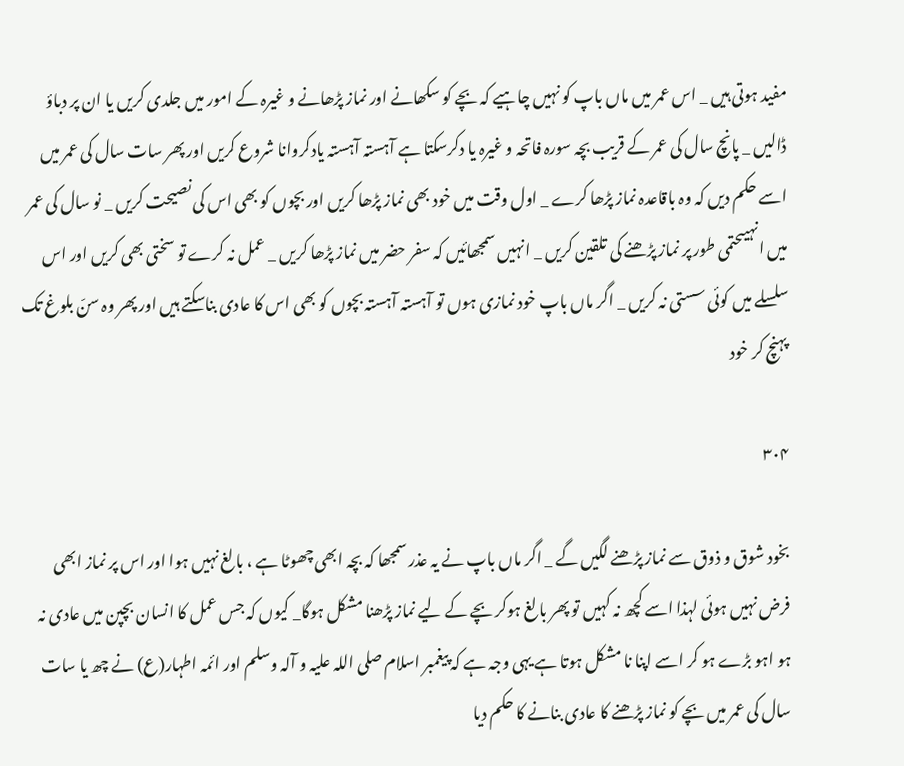مفید ہوتی ہیں _ اس عمر میں ماں باپ کو نہیں چاہیے کہ بچے کو سکھانے اور نماز پڑھانے و غیرہ کے امور میں جلدی کریں یا ان پر دباؤ ڈالیں _ پانچ سال کی عمر کے قریب بچہ سورہ فاتحہ و غیرہ یا دکرسکتا ہے آہستہ آہستہ یادکروانا شروع کریں اور پھر سات سال کی عمر میں اسے حکم دیں کہ وہ باقاعدہ نماز پڑھا کرے _ اول وقت میں خود بھی نماز پڑھا کریں اور بچوں کو بھی اس کی نصیحت کریں _ نو سال کی عمر میں انہیںحتمی طور پر نماز پڑھنے کی تلقین کریں _ انہیں سمجھائیں کہ سفر حضر میں نماز پڑھا کریں _ عمل نہ کرے تو سختی بھی کریں اور اس سلسلے میں کوئی سستی نہ کریں _ اگر ماں باپ خود نمازی ہوں تو آہستہ آہستہ بچوں کو بھی اس کا عادی بناسکتے ہیں اور پھر وہ سنّ بلوغ تک پہنچ کر خود

۳۰۴

بخود شوق و ذوق سے نماز پڑھنے لگیں گے _ اگر ماں باپ نے یہ عذر سمجھا کہ بچہ ابھی چھوٹا ہے ، بالغ نہیں ہوا اور اس پر نماز ابھی فرض نہیں ہوئی لہذا اسے کچھ نہ کہیں تو پھر بالغ ہوکر بچے کے لیے نماز پڑھنا مشکل ہوگا_ کیوں کہ جس عمل کا انسان بچپن میں عادی نہ ہو اہو بڑے ہو کر اسے اپنا نا مشکل ہوتا ہے یہی وجہ ہے کہ پیغمبر اسلام صلی اللہ علیہ و آلہ وسلم اور ائمہ اطہار(ع) نے چھ یا سات سال کی عمر میں بچے کو نماز پڑھنے کا عادی بنانے کا حکم دیا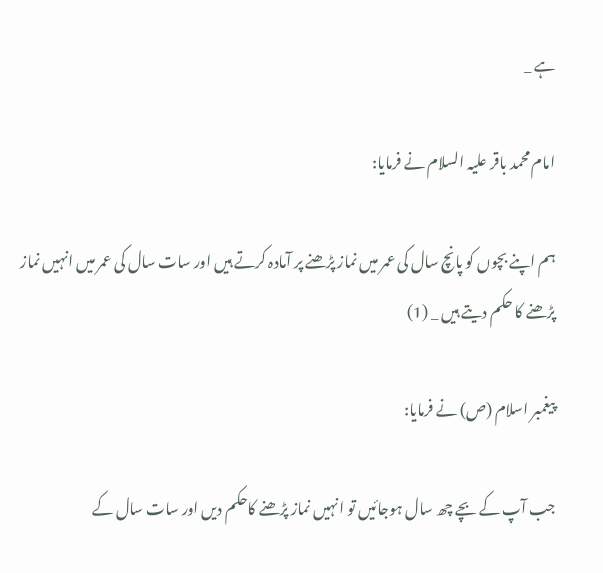ہے _

امام محمد باقر علیہ السلام نے فرمایا:

ہم اپنے بچوں کو پانچ سال کی عمر میں نماز پڑھنے پر آمادہ کرتے ہیں اور سات سال کی عمر میں انہیں نماز پڑھنے کا حکم دیتے ہیں _ (1)

پیغمبر اسلام (ص) نے فرمایا:

جب آپ کے بچے چھ سال ہوجائیں تو انہیں نماز پڑھنے کاحکم دیں اور سات سال کے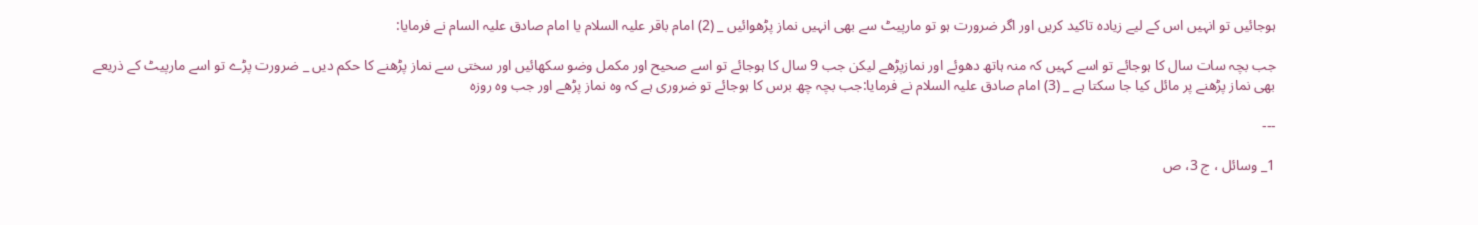ہوجائیں تو انہیں اس کے لیے زیادہ تاکید کریں اور اگر ضرورت ہو تو مارپیٹ سے بھی انہیں نماز پڑھوائیں _ (2) امام باقر علیہ السلام یا امام صادق علیہ السام نے فرمایا:

جب بچہ سات سال کا ہوجائے تو اسے کہیں کہ منہ ہاتھ دھوئے اور نمازپڑھے لیکن جب 9 سال کا ہوجائے تو اسے صحیح اور مکمل وضو سکھائیں اور سختی سے نماز پڑھنے کا حکم دیں _ ضرورت پڑے تو اسے مارپیٹ کے ذریعے بھی نماز پڑھنے پر مائل کیا جا سکتا ہے _ (3) امام صادق علیہ السلام نے فرمایا:جب بچہ چھ برس کا ہوجائے تو ضروری ہے کہ وہ نماز پڑھے اور جب وہ روزہ

---

1_ وسائل ، ج 3، ص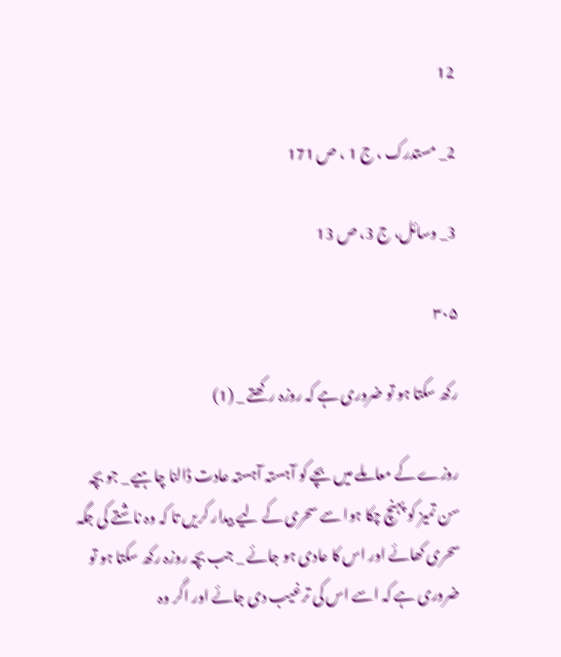12

2_ مستدرک ، ج 1 ، ص 171

3_ وسائل، ج 3، ص 13

۳۰۵

رکھ سکتا ہو تو ضروری ہے کہ روزہ رکھتے _ (1)

روزے کے معاملے میں بچے کو آہستہ آہستہ عادت ڈالنا چاہیے _ جو بچہ سن تمیز کو پہنچ چکا ہوا سے سحری کے لیے بیدار کریں تا کہ وہ ناشتے کی جگہ سحری کھائے اور اس کا عادی ہو جائے _ جب بچہ روزہ رکھ سکتا ہو تو ضروری ہے کہ اسے اس کی ترغیب دی جائے اور اگر وہ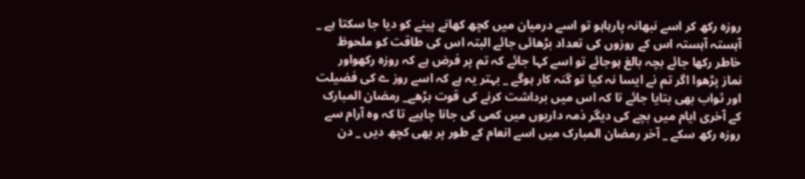روزہ رکھ کر اسے نبھانہ پارہاہو تو اسے درمیان میں کچھ کھانے پینے کو دیا جا سکتا ہے _ آہستہ آہستہ اس کے روزوں کی تعداد بڑھائی جائے البتہ اس کی طاقت کو ملحوظ خاطر رکھا جائے بچہ بالغ ہوجائے تو اسے کہا جائے کہ تم پر فرض ہے کہ روزہ رکھواور نماز پڑھوا اگر تم نے ایسا نہ کیا تو گنہ کار ہوگے _ بہتر یہ ہے کہ اسے روز ے کی فضیلت اور ثواب بھی بتایا جائے تا کہ اس میں برداشت کرنے کی قوت بڑھے_ رمضان المبارک کے آخری ایام میں بچے کی دیگر ذمہ داریوں میں کمی کی جانا چاہیے تا کہ وہ آرام سے روزہ رکھ سکے _ آخر رمضان المبارک میں اسے انعام کے طور پر بھی کچھ دیں _ دن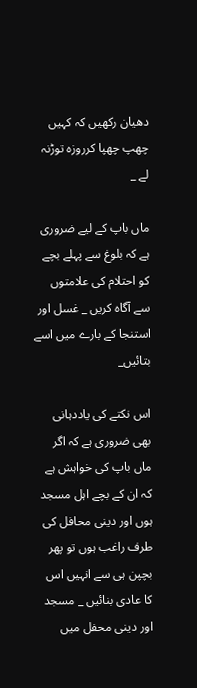دھیان رکھیں کہ کہیں چھپ چھپا کرروزہ توڑنہ لے _

ماں باپ کے لیے ضروری ہے کہ بلوغ سے پہلے بچے کو احتلام کی علامتوں سے آگاہ کریں _ غسل اور استنجا کے بارے میں اسے بتائیں_

اس نکتے کی یاددہانی بھی ضروری ہے کہ اگر ماں باپ کی خواہش ہے کہ ان کے بچے اہل مسجد ہوں اور دینی محافل کی طرف راغب ہوں تو پھر بچپن ہی سے انہیں اس کا عادی بنائیں _ مسجد اور دینی محفل میں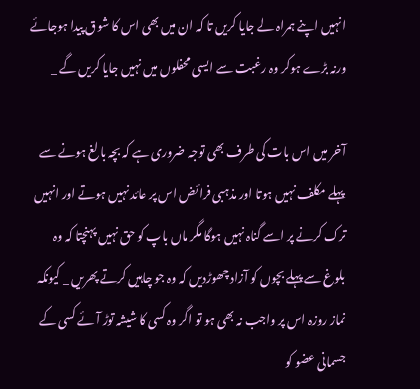انہیں اپنے ہمراہ لے جایا کریں تا کہ ان میں بھی اس کا شوق پیدا ہوجائے ورنہ بڑے ہوکر وہ رغبت سے ایسی محفلوں میں نہیں جایا کریں گے _

آخر میں اس بات کی طرف بھی توجہ ضروری ہے کہ بچہ بالغ ہونے سے پہلے مکلف نہیں ہوتا اور مذہبی فرائض اس پر عائد نہیں ہوتے اور انہیں ترک کرنے پر اسے گناہ نہیں ہوگا مگر ماں باپ کو حق نہیں پہنچتا کہ وہ بلوغ سے پہلے بچوں کو آزاد چھوڑدیں کہ وہ جو چاہیں کرتے پھریں _ کیونکہ نماز روزہ اس پر واجب نہ بھی ہو تو اگر وہ کسی کا شیشہ توڑ آئے کسی کے جسمانی عضو کو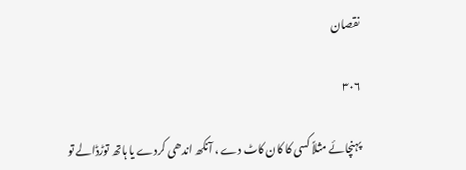نقصان

۳۰۶

پہنچائے مثلاً کسی کا کان کاٹ دے ، آنکھ اندھی کردے یا ہاتھ توڑڈالے تو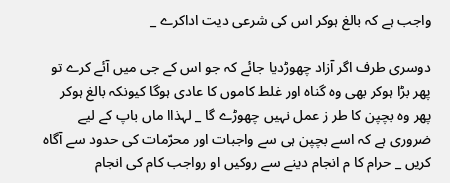واجب ہے کہ بالغ ہوکر اس کی شرعی دیت اداکرے _

دوسری طرف اگر آزاد چھوڑدیا جائے کہ جو اس کے جی میں آئے کرے تو پھر بڑا ہوکر بھی وہ گناہ اور غلط کاموں کا عادی ہوگا کیونکہ بالغ ہوکر پھر وہ بچپن کا طر ز عمل نہیں چھوڑے گا _ لہذاا ماں باپ کے لیے ضروری ہے کہ اسے بچپن ہی سے واجبات اور محرّمات کی حدود سے آگاہ کریں _ حرام کا م انجام دینے سے روکیں او رواجب کام کی انجام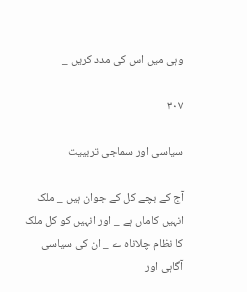وہی میں اس کی مدد کریں _

۳۰۷

سیاسی اور سماجی تربییت

آج کے بچے کل کے جوان ہیں _ ملک انہیں کاماں ہے _ اور انہیں کو کل ملک کا نظام چلاناہ ے _ ان کی سیاسی آگاہی اور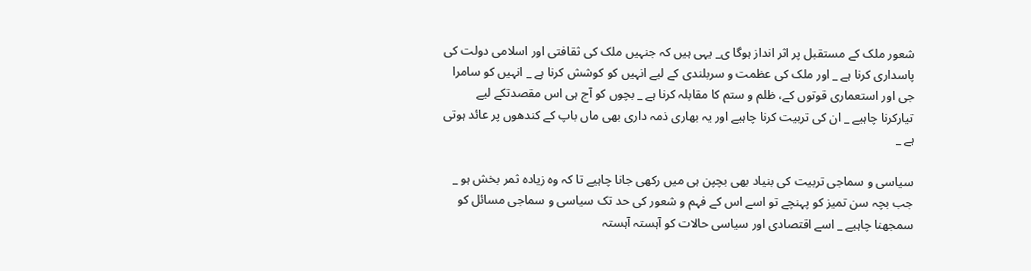شعور ملک کے مستقبل پر اثر انداز ہوگا ی_ یہی ہیں کہ جنہیں ملک کی ثقافتی اور اسلامی دولت کی پاسداری کرنا ہے _ اور ملک کی عظمت و سربلندی کے لیے انہیں کو کوشش کرنا ہے _ انہیں کو سامرا جی اور استعماری قوتوں کے، ظلم و ستم کا مقابلہ کرنا ہے _ بچوں کو آج ہی اس مقصدتکے لیے تیارکرنا چاہیے _ ان کی تربیت کرنا چاہیے اور یہ بھاری ذمہ داری بھی ماں باپ کے کندھوں پر عائد ہوتی ہے _

سیاسی و سماجی تربیت کی بنیاد بھی بچپن ہی میں رکھی جانا چاہیے تا کہ وہ زیادہ ثمر بخش ہو _ جب بچہ سن تمیز کو پہنچے تو اسے اس کے فہم و شعور کی حد تک سیاسی و سماجی مسائل کو سمجھنا چاہیے _ اسے اقتصادی اور سیاسی حالات کو آہستہ آہستہ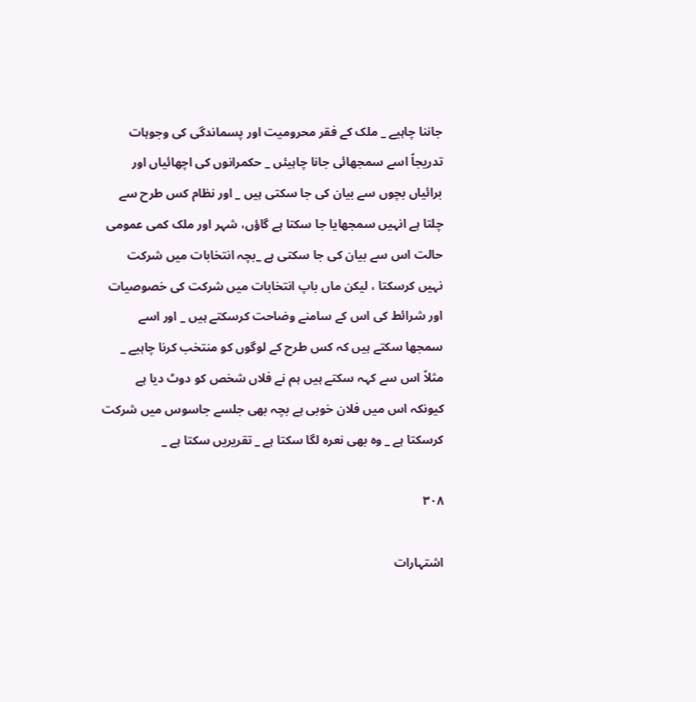جاننا چاہیے _ ملک کے فقر محرومیت اور پسماندگی کی وجوہات تدریجاً اسے سمجھائی جانا چاہیئں _ حکمرانوں کی اچھائیاں اور برائیاں بچوں سے بیان کی جا سکتی ہیں _ اور نظام کس طرح سے چلتا ہے انہیں سمجھایا جا سکتا ہے گاؤں، شہر اور ملک کمی عمومی حالت اس سے بیان کی جا سکتی ہے _بچہ انتخابات میں شرکت نہیں کرسکتا ، لیکن ماں باپ انتخابات میں شرکت کی خصوصیات اور شرائط کی اس کے سامنے وضاحت کرسکتے ہیں _ اور اسے سمجھا سکتے ہیں کہ کس طرح کے لوگوں کو منتخب کرنا چاہیے _ مثلاً اس سے کہہ سکتے ہیں ہم نے فلاں شخص کو دوٹ دیا ہے کیونکہ اس میں فلان خوبی ہے بچہ بھی جلسے جاسوس میں شرکت کرسکتا ہے _ وہ بھی نعرہ لگا سکتا ہے _ تقریریں سکتا ہے _

۳۰۸

اشتہارات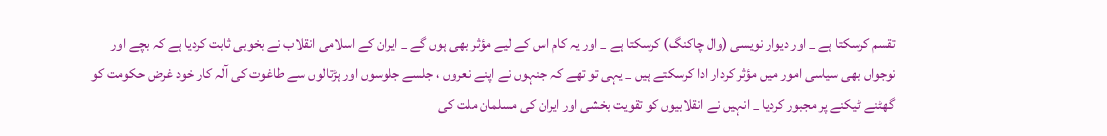تقسم کرسکتا ہے _ اور دیوار نویسی (وال چاکنگ) کرسکتا ہے _ اور یہ کام اس کے لیے مؤثر بھی ہوں گے _ ایران کے اسلامی انقلاب نے بخوبی ثابت کردیا ہے کہ بچے اور نوجواں بھی سیاسی امور میں مؤثر کردار ادا کرسکتے ہیں _ یہی تو تھے کہ جنہوں نے اپنے نعروں ، جلسے جلوسوں اور ہڑتالوں سے طاغوت کی آلہ کار خود غرض حکومت کو گھٹنے ٹیکنے پر مجبور کردیا _ انہیں نے انقلابیوں کو تقویت بخشی اور ایران کی مسلمان ملت کی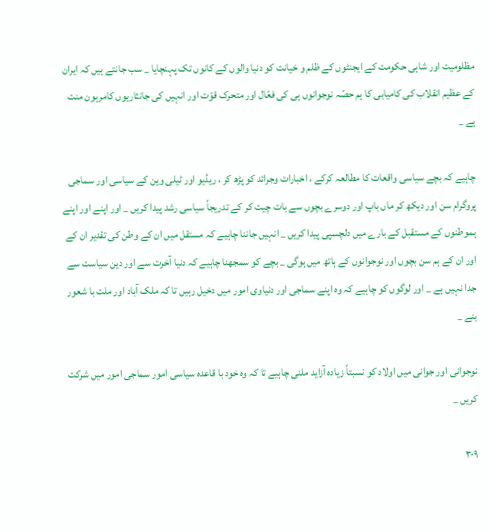مظلومیت اور شاہی حکومت کے ایجنٹوں کے ظلم و خیانت کو دنیا والوں کے کانوں تک پہنچایا _ سب جانتے ہیں کہ ایران کے عظیم انقلاب کی کامیابی کا ہم حصّہ نوجوانوں ہی کی فعّال اور متحرک قوّت اور انہیں کی جانثاریوں کامرہون منت ہے _

چاہیے کہ بچے سیاسی واقعات کا مطالعہ کرکے ، اخبارات وجرائد کو پڑھ کر ، ریڈیو اور ٹیلی وین کے سیاسی اور سماجی پروگرام سن اور دیکھ کر ماں باپ اور دوسرے بچوں سے بات چیت کر کے تدریجاً سیاسی رشد پیدا کریں _ اور اپنے اور اپنے ہموطنوں کے مستقبل کے بارے میں دلچسپی پیدا کریں _ انہیں جاننا چاہیے کہ مستقل میں ان کے وطن کی تقدیر ان کے اور ان کے ہم سن بچوں اور نوجوانوں کے ہاتھ میں ہوگی _ بچے کو سمجھنا چاہیے کہ دنیا آخرت سے اور دین سیاست سے جدا نہیں ہے _ اور لوگوں کو چاہیے کہ وہ اپنے سماجی اور دنیاوی امور میں دخیل رہیں تا کہ ملک آباد اور ملت با شعور بنے _

نوجوانی اور جوانی میں اولاد کو نسبتاً زیادہ آزاید ملنی چاہیے تا کہ وہ خود با قاعدہ سیاسی امور سماجی امور میں شرکت کریں _

۳۰۹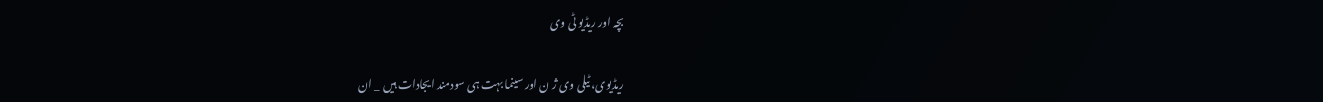بچہ اور ریڈیو ٹی وی

ریڈیوی، ٹیلی وی ژ ن اور سینما بہت ہی سودمند ایجادات ہیں _ ان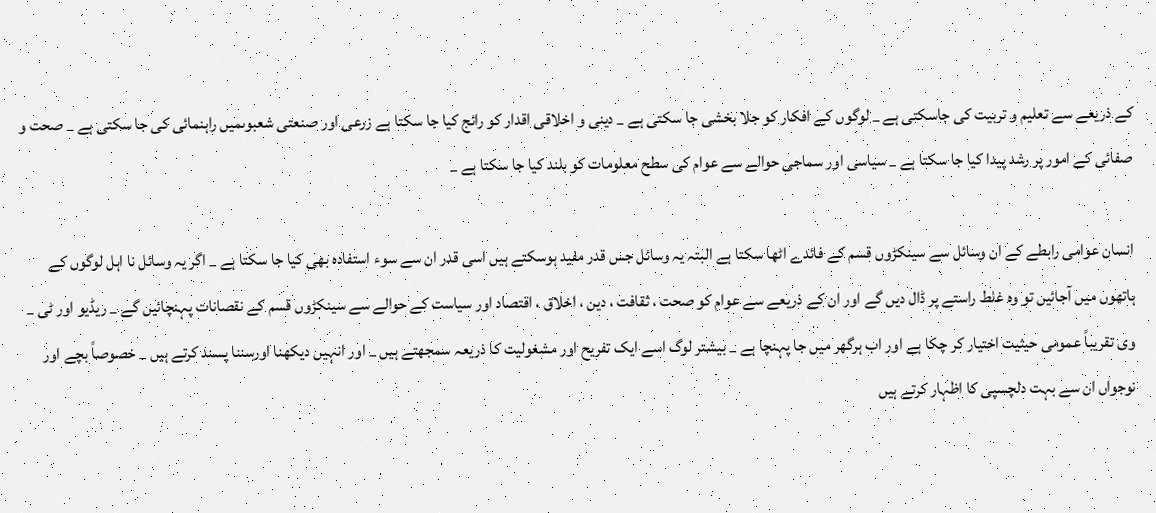کے ذریعے سے تعلیم و تربیت کی جاسکتی ہے _ لوگوں کے افکار کو جلا بخشی جا سکتی ہے _ دینی و اخلاقی اقدار کو رائج کیا جا سکتا ہے زرعی اور صنعتی شعبوںمیں راہنمائی کی جا سکتی ہے _ صحت و صفائی کے امور پر رشد پیدا کیا جا سکتا ہے _ سیاسی اور سماجی حوالے سے عوام کی سطح معلومات کو بلند کیا جا سکتا ہے _

انسان عوامی رابطے کے ان وسائل سے سینکڑوں قسم کے فائدے اٹھا سکتا ہے البتہ یہ وسائل جس قدر مفید ہوسکتے ہیں اسی قدر ان سے سوء استفادہ بھی کیا جا سکتا ہے _ اگر یہ وسائل نا اہل لوگوں کے ہاتھوں میں آجائیں تو وہ غلط راستے پر ڈال دیں گے اور ان کے ذریعے سے عوام کو صحت ، ثقافت ، دین ، اخلاق ، اقتصاد اور سیاست کے حوالے سے سینکڑوں قسم کے نقصانات پہنچائیں گے _ ریڈیو اور ٹی _ وی تقریباً عمومی حیثیت اختیار کر چکا ہے اور اب ہرگھر میں جا پہنچا ہے _ بیشتر لوگ اسے ایک تفریح اور مشغولیت کا ذریعہ سمجھتے ہیں _ اور انہیں دیکھنا اورسننا پسند کرتے ہیں _ خصوصاً بچے اور نوجواں ان سے بہت دلچسپی کا اظہار کرتے ہیں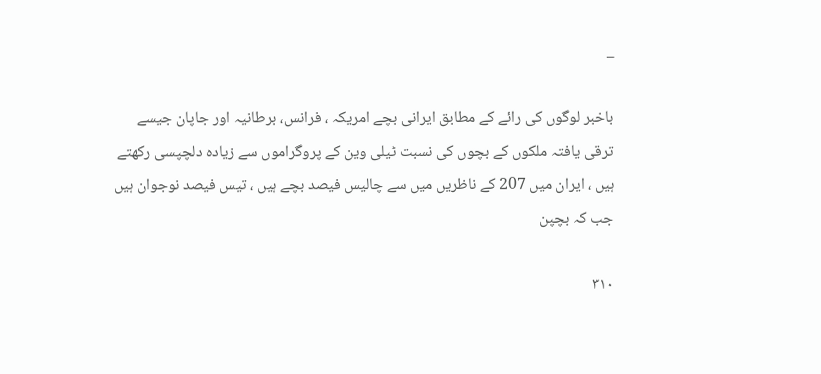_

باخبر لوگوں کی رائے کے مطابق ایرانی بچے امریکہ ، فرانس، برطانیہ اور جاپان جیسے ترقی یافتہ ملکوں کے بچوں کی نسبت ٹیلی وین کے پروگراموں سے زیادہ دلچپسی رکھتے ہیں ، ایران میں 207 کے ناظریں میں سے چالیس فیصد بچے ہیں ، تیس فیصد نوجوان ہیں جب کہ بچپن

۳۱۰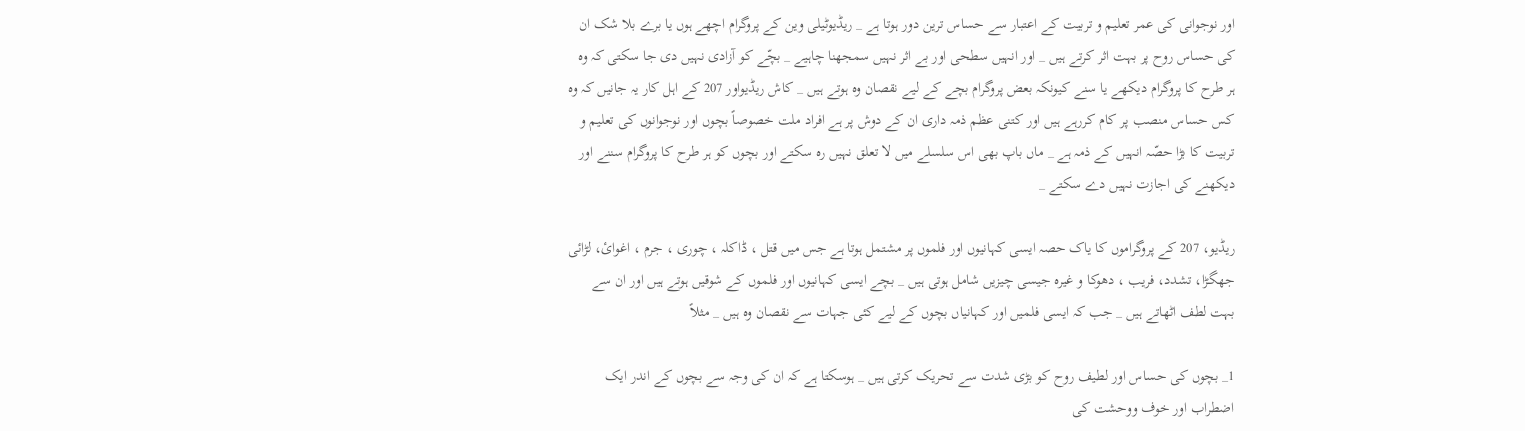اور نوجوانی کی عمر تعلیم و تربیت کے اعتبار سے حساس ترین دور ہوتا ہے _ ریڈیوٹیلی وین کے پروگرام اچھے ہوں یا برے بلا شک ان کی حساس روح پر بہت اثر کرتے ہیں _ اور انہیں سطحی اور بے اثر نہیں سمجھنا چاہیے _ بچّے کو آزادی نہیں دی جا سکتی کہ وہ ہر طرح کا پروگرام دیکھے یا سنے کیونکہ بعض پروگرام بچے کے لیے نقصان وہ ہوتے ہیں _ کاش ریڈیواور 207 کے اہل کار یہ جانیں کہ وہ کس حساس منصب پر کام کررہے ہیں اور کتنی عظم ذمہ داری ان کے دوش پر ہے افراد ملت خصوصاً بچوں اور نوجوانوں کی تعلیم و تربیت کا بڑا حصّہ انہیں کے ذمہ ہے _ ماں باپ بھی اس سلسلے میں لا تعلق نہیں رہ سکتے اور بچوں کو ہر طرح کا پروگرام سننے اور دیکھنے کی اجازت نہیں دے سکتے _

ریڈیو، 207 کے پروگراموں کا یاک حصہ ایسی کہانیوں اور فلموں پر مشتمل ہوتا ہے جس میں قتل ، ڈاکلہ ، چوری ، جرم ، اغوائ، لڑائی جھگڑا، تشدد، فریب ، دھوکا و غیرہ جیسی چیزیں شامل ہوتی ہیں _ بچے ایسی کہانیوں اور فلموں کے شوقیں ہوتے ہیں اور ان سے بہت لطف اٹھاتے ہیں _ جب کہ ایسی فلمیں اور کہانیاں بچوں کے لیے کئی جہات سے نقصان وہ ہیں _ مثلاً

1_ بچوں کی حساس اور لطیف روح کو بڑی شدت سے تحریک کرتی ہیں _ ہوسکتا ہے کہ ان کی وجہ سے بچوں کے اندر ایک اضطراب اور خوف ووحشت کی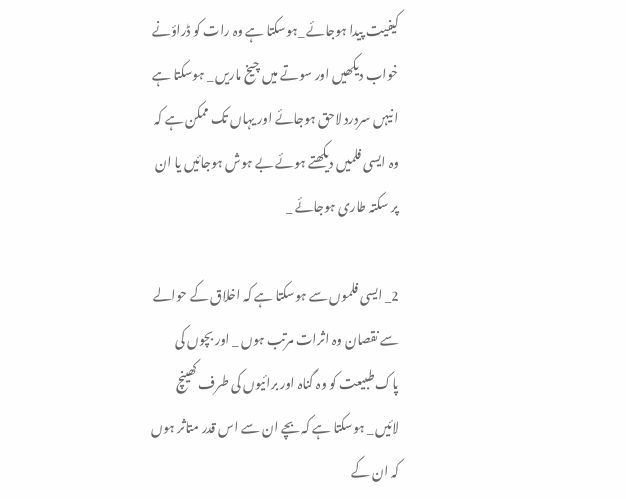کیفیت پیدا ہوجائے _ہوسکتا ہے وہ رات کو ڈراؤنے خواب دیکھیں اور سوتے میں چیخ ماریں _ ہوسکتا ہے انیہں سردرد لاحق ہوجائے اور یہاں تک ممکن ہے کہ وہ ایسی فلمیں دیکھتے ہوئے بے ہوش ہوجائیں یا ان پر سکتہ طاری ہوجائے _

2_ ایسی فلموں سے ہوسکتا ہے کہ اخلاق کے حوالے سے نقصان وہ اثرات مرتب ہوں _ اور بچوں کی پاک طبیعت کو وہ گناہ اور برائیوں کی طرف کھینچ لائیں _ ہوسکتا ہے کہ بچے ان سے اس قدر متاثر ہوں کہ ان کے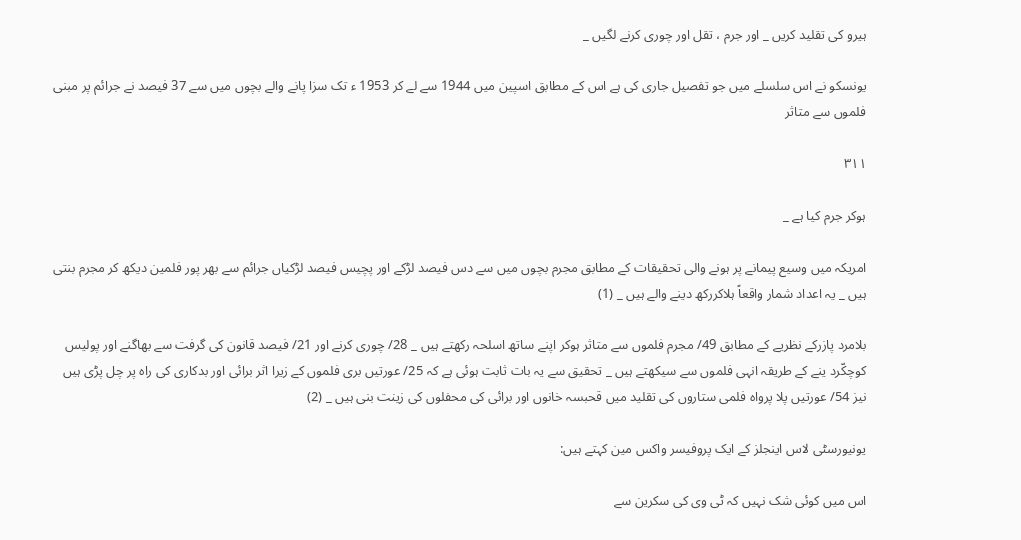ہیرو کی تقلید کریں _ اور جرم ، تقل اور چوری کرنے لگیں _

یونسکو نے اس سلسلے میں جو تفصیل جاری کی ہے اس کے مطابق اسپین میں 1944 سے لے کر 1953 ء تک سزا پانے والے بچوں میں سے 37 فیصد نے جرائم پر مبنی فلموں سے متاثر

۳۱۱

ہوکر جرم کیا ہے _

امریکہ میں وسیع پیمانے پر ہونے والی تحقیقات کے مطابق مجرم بچوں میں سے دس فیصد لڑکے اور پچیس فیصد لڑکیاں جرائم سے بھر پور فلمین دیکھ کر مجرم بنتی ہیں _ یہ اعداد شمار واقعاً ہلاکررکھ دینے والے ہیں _ (1)

بلامرد پازرکے نظریے کے مطابق 49/ مجرم فلموں سے متاثر ہوکر اپنے ساتھ اسلحہ رکھتے ہیں _ 28/ چوری کرنے اور 21/ فیصد قانون کی گرفت سے بھاگنے اور پولیس کوچکّرد ینے کے طریقہ انہی فلموں سے سیکھتے ہیں _ تحقیق سے یہ بات ثابت ہوئی ہے کہ 25/ عورتیں بری فلموں کے زیرا اثر برائی اور بدکاری کی راہ پر چل پڑی ہیں نیز 54/ عورتیں پلا پرواہ فلمی ستاروں کی تقلید میں قحبسہ خانوں اور برائی کی محفلوں کی زینت بنی ہیں _ (2)

یونیورسٹی لاس اینجلز کے ایک پروفیسر واکس مین کہتے ہیں:

اس میں کوئی شک نہیں کہ ٹی وی کی سکرین سے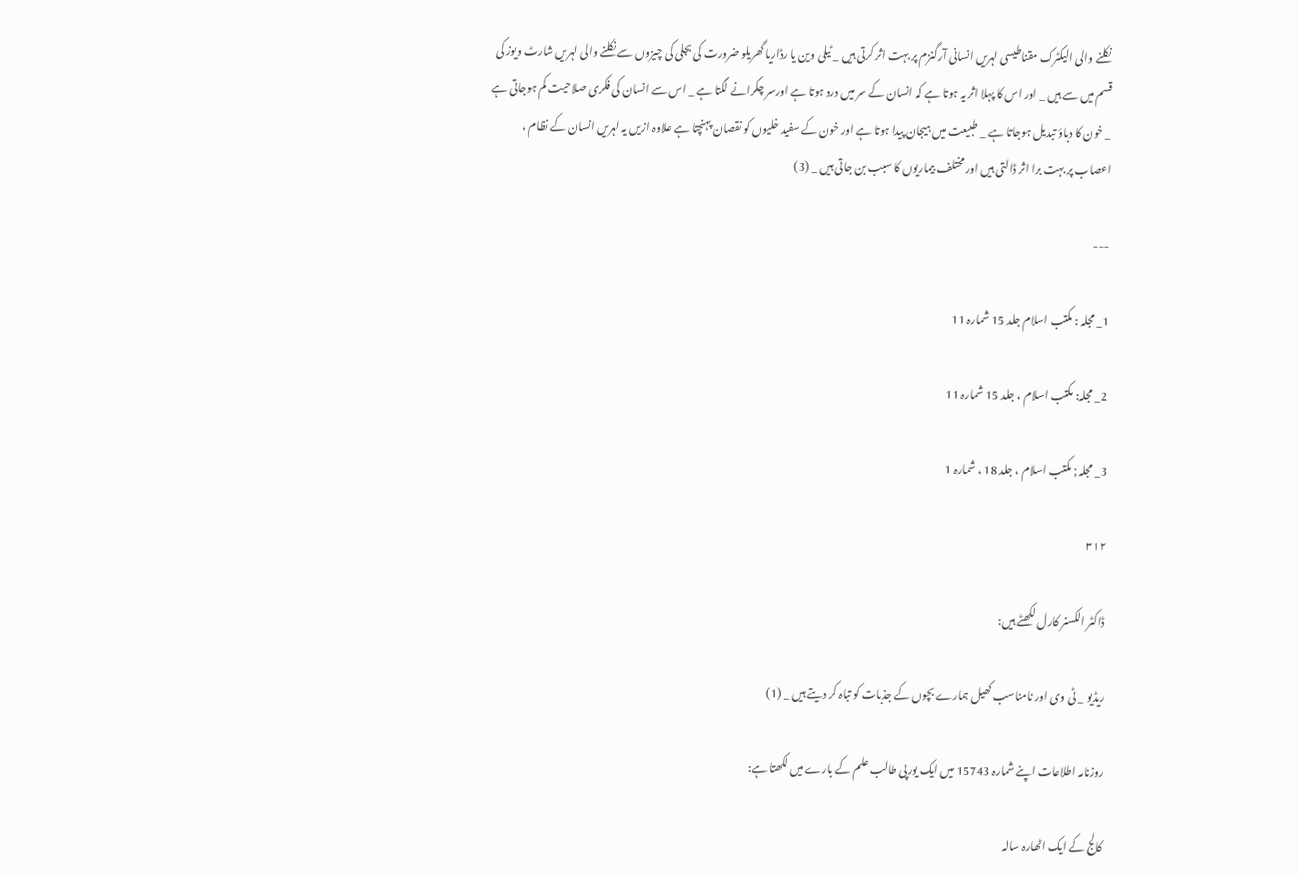نکلنے والی الیکٹرک مقناطیسی لہریں انسانی آرگنزم پر بہت اثر کرتی ہیں _ ٹیلی وین یا رڈاریا گھریلو ضرورت کی بجلی کی چیزوں سے نکلنے والی لہریں شارٹ ویوز کی قسم میں سے ہیں _ اور اس کا پہلا اثر یہ ہوتا ہے کہ انسان کے سر میں درد ہوتا ہے اورسر چکرانے لگتا ہے _ اس سے انسان کی فکری صلاحیت کم ہوجاتی ہے _ خون کا دباؤ تبدیل ہوجاتا ہے _ طبیعت میں ہیجان پیدا ہوتا ہے اور خون کے سفید خلیوں کو نقصان پہنچتا ہے علاوہ ازیں یہ لہریں انسان کے نظام ، اعصاب پر بہت برا اثر ڈالتی ہیں اور مختلف بیماریوں کا سبب بن جاتی ہیں _ (3)

---

1_ مجلہ : مکتب اسلام جلد 15 شمارہ 11

2_ مجلہ: مکتب اسلام ، جلد 15 شمارہ 11

3_ مجلہ ; مکتب اسلام ، جلد 18 ، شمارہ 1

۳۱۲

ڈاکٹر الکسنر کارل لکھٹے ہیں:

ریڈیو _ ٹی وی اور نامناسب کھیل ہمارے بچوں کے جذبات کو تباہ کر دیتے ہیں _ (1)

روزنامہ اطلاعات اپنے شمارہ 15743 میں ایک یورپی طالب علم کے بارے میں لکھتا ہے:

کالج کے ایک اٹھارہ سالہ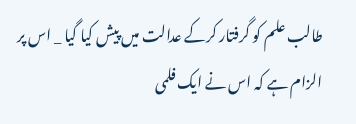طالب علم کو گرفتار کرکے عدالت میں پیش کیا گیا _ اس پر الزام ہے کہ اس نے ایک فلمی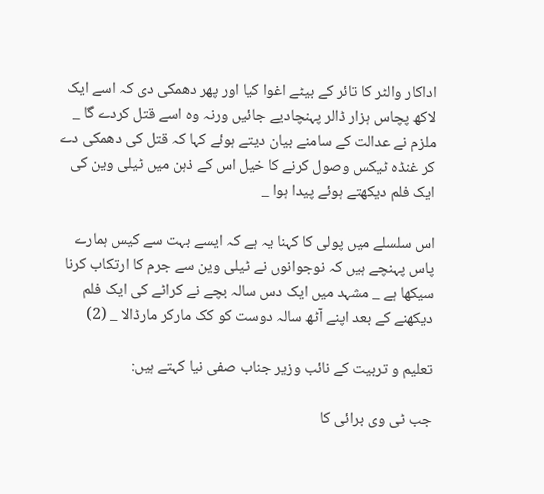اداکار والٹر کا تائر کے بیٹے اغوا کیا اور پھر دھمکی دی کہ اسے ایک لاکھ پچاس ہزار ڈالر پہنچادیے جائیں ورنہ وہ اسے قتل کردے گا _ ملزم نے عدالت کے سامنے بیان دیتے ہوئے کہا کہ قتل کی دھمکی دے کر غنڈہ ٹیکس وصول کرنے کا خیل اس کے ذہن میں ٹیلی وین کی ایک فلم دیکھتے ہوئے پیدا ہوا _

اس سلسلے میں پولی کا کہنا یہ ہے کہ ایسے بہت سے کیس ہمارے پاس پہنچے ہیں کہ نوجوانوں نے ٹیلی وین سے جرم کا ارتکاب کرنا سیکھا ہے _ مشہد میں ایک دس سالہ بچے نے کراٹے کی ایک فلم دیکھنے کے بعد اپنے آٹھ سالہ دوست کو کک مارکر مارڈالا _ (2)

تعلیم و تربیت کے نائب وزیر جناب صفی نیا کہتے ہیں:

جب ٹی وی برائی کا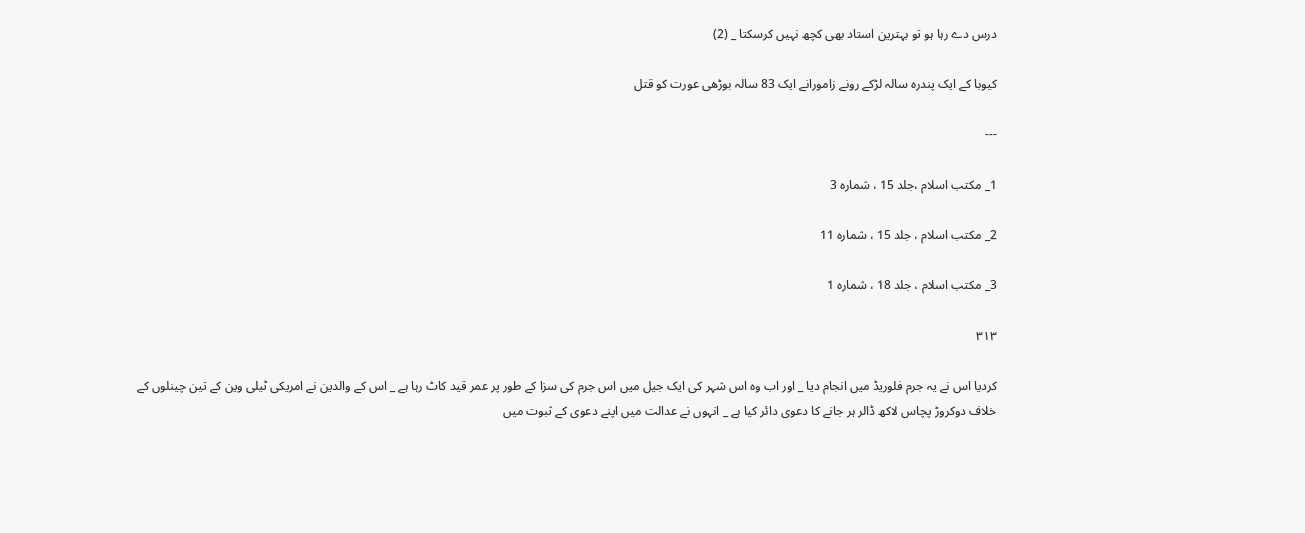درس دے رہا ہو تو بہترین استاد بھی کچھ نہیں کرسکتا _ (2)

کیوبا کے ایک پندرہ سالہ لڑکے رونے زامورانے ایک 83 سالہ بوڑھی عورت کو قتل

---

1_ مکتب اسلام ،جلد 15 ، شمارہ 3

2_ مکتب اسلام ، جلد 15 ، شمارہ 11

3_ مکتب اسلام ، جلد 18 ، شمارہ 1

۳۱۳

کردیا اس نے یہ جرم فلوریڈ میں انجام دیا _ اور اب وہ اس شہر کی ایک جیل میں اس جرم کی سزا کے طور پر عمر قید کاٹ رہا ہے _ اس کے والدین نے امریکی ٹیلی وین کے تین چینلوں کے خلاف دوکروڑ پچاس لاکھ ڈالر ہر جانے کا دعوی دائر کیا ہے _ انہوں نے عدالت میں اپنے دعوی کے ثبوت میں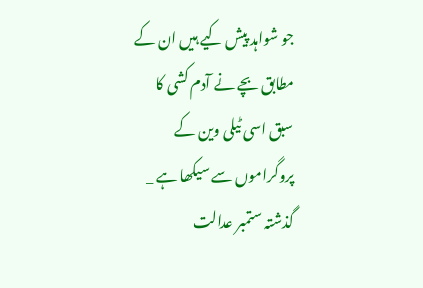جو شواہد پیش کیے ہیں ان کے مطابق بچے نے آدم کشی کا سبق اسی ٹیلی وین کے پروگراموں سے سیکھا ہے _ گذشتہ ستمبر عدالت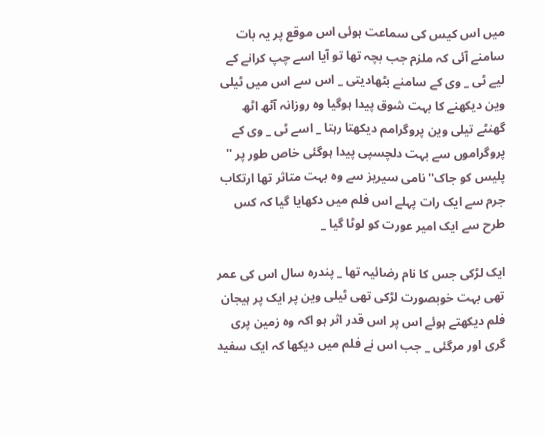میں اس کیس کی سماعت ہوئی اس موقع پر یہ بات سامنے آئی کہ ملزم جب بچہ تھا تو آیا اسے چپ کرانے کے لیے ٹی _ وی کے سامنے بٹھادیتی _ اس سے اس میں ٹیلی وین دیکھنے کا بہت شوق پیدا ہوگیا وہ روزانہ آٹھ اٹھ گھنٹے تیلی وین پروگرامم دیکھتا رہتا _ اسے ٹی _ وی کے پروگراموں سے بہت دلچسپی پیدا ہوگئی خاص طور پر '' پلیس کو جاک'' نامی سیریز سے وہ بہت متاثر تھا ارتکاب جرم سے ایک رات پہلے اس فلم میں دکھایا گیا کہ کس طرح سے ایک امیر عورت کو لوٹا گیا _

ایک لڑکی جس کا نام رضائیہ تھا _ پندرہ سال اس کی عمر تھی بہت خوبصورت لڑکی تھی ٹیلی وین پر ایک پر ہیجان فلم دیکھتے ہوئے اس پر اس قدر اثر ہو اکہ وہ زمین پری گری اور مرگئی _ جب اس نے فلم میں دیکھا کہ ایک سفید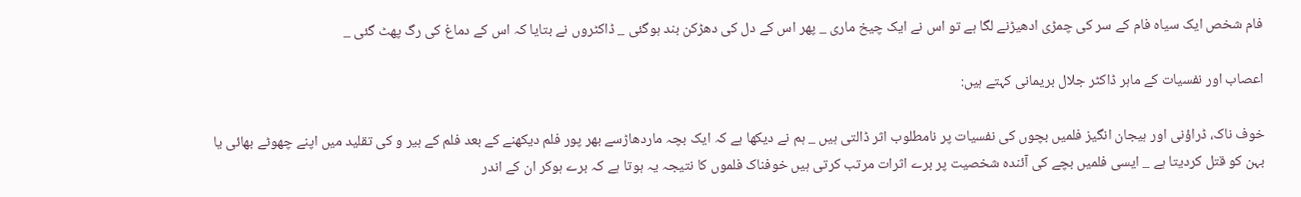فام شخص ایک سیاہ فام کے سر کی چمڑی ادھیڑنے لگا ہے تو اس نے ایک چیخ ماری _ پھر اس کے دل کی دھڑکن بند ہوگئی _ ڈاکٹروں نے بتایا کہ اس کے دماغ کی رگ پھٹ گئی _

اعصاب اور نفسیات کے ماہر ڈاکٹر جلال بریمانی کہتے ہیں:

خوف ناک، ڈراؤنی اور ہیجان انگیز فلمیں بچوں کی نفسیات پر نامطلوب اثر ڈالتی ہیں _ ہم نے دیکھا ہے کہ ایک بچہ ماردھاڑسے بھر پور فلم دیکھنے کے بعد فلم کے ہیر و کی تقلید میں اپنے چھوٹے بھائی یا بہن کو قتل کردیتا ہے _ ایسی فلمیں بچے کی آئندہ شخصیت پر برے اثرات مرتب کرتی ہیں خوفناک فلموں کا نتیجہ یہ ہوتا ہے کہ برے ہوکر ان کے اندر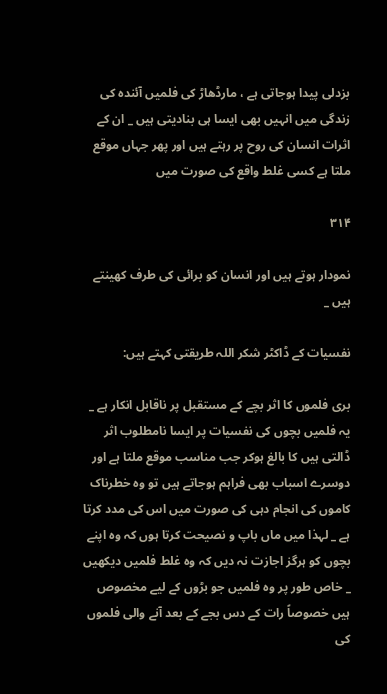بزدلی پیدا ہوجاتی ہے ، مارڈھاڑ کی فلمیں آئندہ کی زندگی میں انہیں بھی ایسا ہی بنادیتی ہیں _ ان کے اثرات انسان کی روح پر رہتے ہیں اور پھر جہاں موقع ملتا ہے کسی غلط واقع کی صورت میں

۳۱۴

نمودار ہوتے ہیں اور انسان کو برائی کی طرف کھینتے ہیں _

نفسیات کے ڈاکٹر شکر اللہ طریقتی کہتے ہیں:

بری فلموں کا اثر بچے کے مستقبل پر ناقابل انکار ہے _ یہ فلمیں بچوں کی نفسیات پر ایسا نامطلوب اثر ڈالتی ہیں کا بالغ ہوکر جب مناسب موقع ملتا ہے اور دوسرے اسباب بھی فراہم ہوجاتے ہیں تو وہ خطرناک کاموں کی انجام دہی کی صورت میں اس کی مدد کرتا ہے _ لہذا میں ماں باپ و نصیحت کرتا ہوں کہ وہ اپنے بچوں کو ہرگز اجازت نہ دیں کہ وہ غلط فلمیں دیکھیں _ خاص طور پر وہ فلمیں جو بڑوں کے لیے مخصوص ہیں خصوصاً رات کے دس بجے کے بعد آنے والی فلموں کی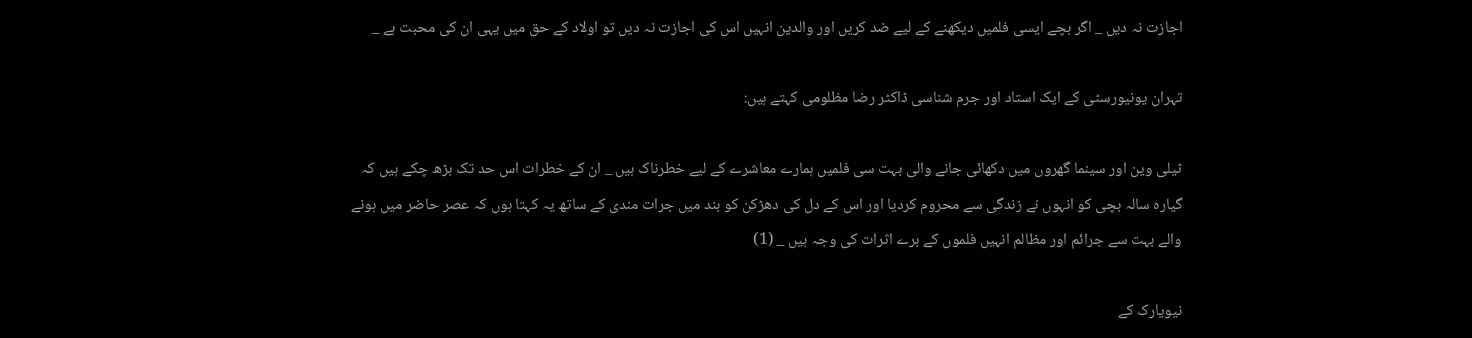اجازت نہ دیں _ اگر بچے ایسی فلمیں دیکھنے کے لیے ضد کریں اور والدین انہیں اس کی اجازت نہ دیں تو اولاد کے حق میں یہی ان کی محبت ہے _

تہران یونیورسٹی کے ایک استاد اور جرم شناسی ڈاکٹر رضا مظلومی کہتے ہیں:

ٹیلی وین اور سینما گھروں میں دکھائی جانے والی بہت سی فلمیں ہمارے معاشرے کے لیے خطرناک ہیں _ ان کے خطرات اس حد تک بڑھ چکے ہیں کہ گیارہ سالہ بچی کو انہوں نے زندگی سے محروم کردیا اور اس کے دل کی دھڑکن کو بند میں جرات مندی کے ساتھ یہ کہتا ہوں کہ عصر حاضر میں ہونے والے بہت سے جرائم اور مظالم انہیں فلموں کے برے اثرات کی وجہ ہیں _ (1)

نیویارک کے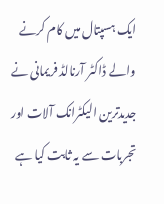ایک ہسپتال میں کام کرنے والے ڈاکٹر آرنالڈ فریمانی نے جدیدترین الیکٹرانک آلات اور تجربات سے یہ ثابت کیا ہے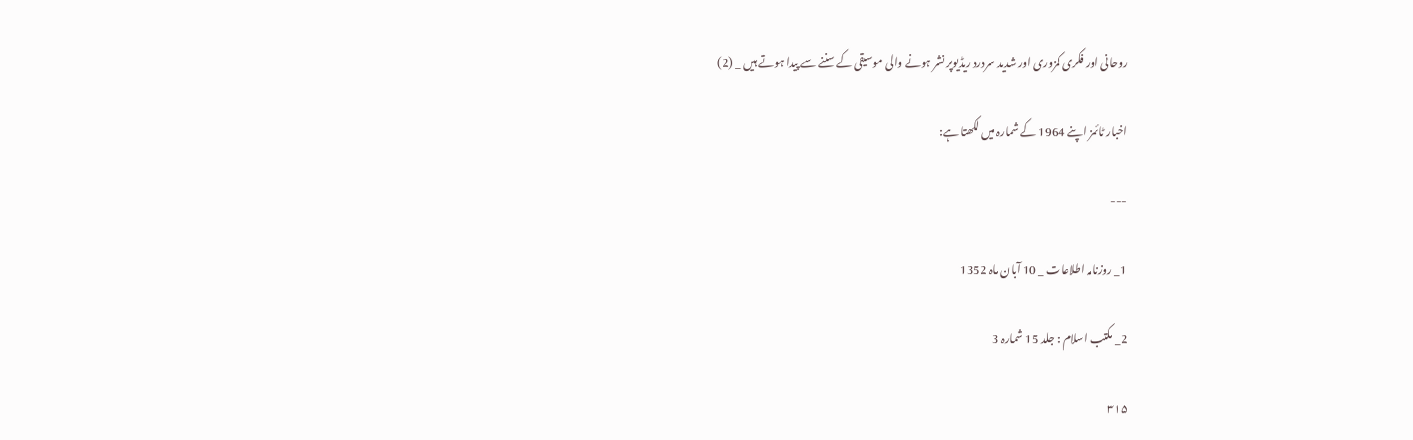روحانی اور فکری کمزوری اور شدید سردرد ریڈیوپر نشر ہونے والی موسیقی کے سننے سے پیدا ہوتے ہیں _ (2)

اخبار ٹائمز اپنے 1964 کے شمارہ میں لکھتا ہے:

---

1_ روزنامہ اطلاعات _ 10 آبان ماہ 1352

2_ مکتب اسلام : جلد 15 شمارہ 3

۳۱۵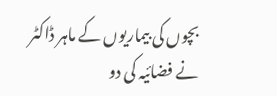بچوں کی بیماریوں کے ماہر ڈاکٹر نے فضائیہ کی دو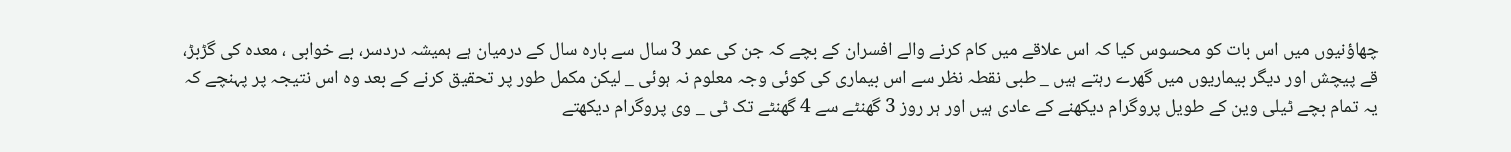چھاؤنیوں میں اس بات کو محسوس کیا کہ اس علاقے میں کام کرنے والے افسران کے بچے کہ جن کی عمر 3 سال سے بارہ سال کے درمیان ہے ہمیشہ دردسر، بے خوابی ، معدہ کی گڑبڑ، قے پیچش اور دیگر بیماریوں میں گھرے رہتے ہیں _ طبی نقطہ نظر سے اس بیماری کی کوئی وجہ معلوم نہ ہوئی _ لیکن مکمل طور پر تحقیق کرنے کے بعد وہ اس نتیجہ پر پہنچے کہ یہ تمام بچے ٹیلی وین کے طویل پروگرام دیکھنے کے عادی ہیں اور ہر روز 3 گھنٹے سے 4 گھنٹے تک ٹی _ وی پروگرام دیکھتے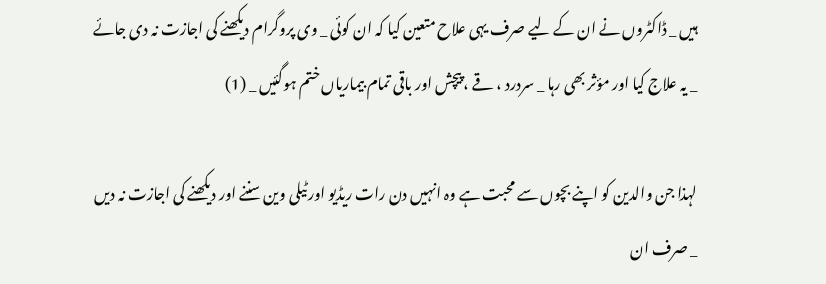ہیں _ ڈاکٹروں نے ان کے لیے صرف یہی علاح متعین کیا کہ ان کوئی _ وی پروگرام دیکھنے کی اجازت نہ دی جائے _ یہ علاج کیا اور مؤثر بھی رہا _ سردرد ، قے ، پیچش اور باقی تمام بیماریاں ختم ہوگئیں _ (1)

لہذا جن والدین کو اپنے بچوں سے محبت ہے وہ انہیں دن رات ریڈیو اور ٹیلی وین سننے اور دیکھنے کی اجازت نہ دیں _ صرف ان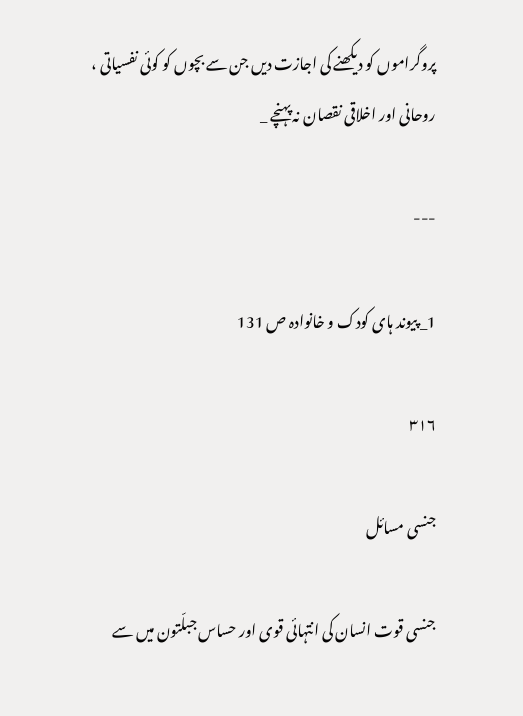پروگراموں کو دیکھنے کی اجازت دیں جن سے بچوں کو کوئی نفسیاتی ، روحانی اور اخلاقی نقصان نہ پہنچے _

---

1_ پیوند ہای کودک و خانوادہ ص 131

۳۱۶

جنسی مسائل

جنسی قوت انسان کی انتہائی قوی اور حساس جبلّتون میں سے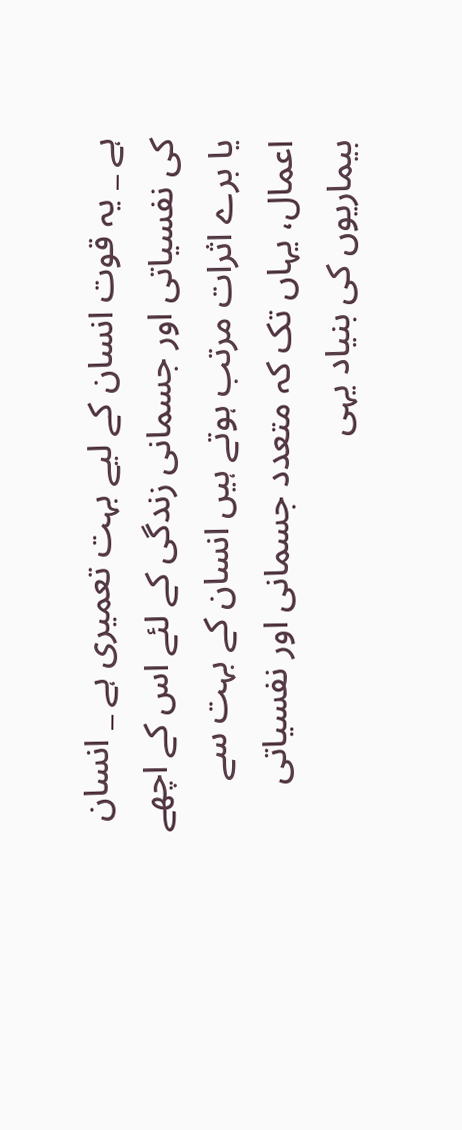ہے _ یہ قوت انسان کے لیے بہت تعمیری ہے _ انسان کی نفسیاتی اور جسمانی زندگی کے لئے اس کے اچھے یا برے اثرات مرتب ہوتے ہیں انسان کے بہت سے اعمال، یہاں تک کہ متعدد جسمانی اور نفسیاتی بیماریوں کی بنیاد یہی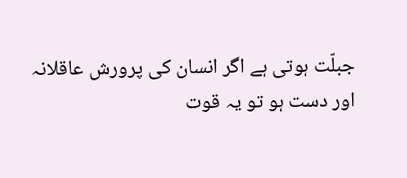جبلّت ہوتی ہے اگر انسان کی پرورش عاقلانہ اور دست ہو تو یہ قوت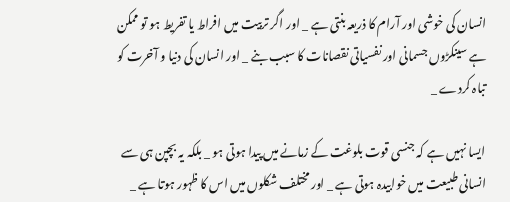انسان کی خوشی اور آرام کا ذریعہ بنتی ہے _ اور اگر تربیت میں افراط یا تفریط ہو تو ممکن ہے سینکڑوں جسمانی اور نفسیاتی نقصانات کا سبب بنے _ اور انسان کی دنیا و آخرت کو تباہ کردے _

ایسا نہیں ہے کہ جنسی قوت بلوغت کے زمانے میں پیدا ہوتی ہو _ بلکہ یہ بچپن ہی سے انسانی طبیعت میں خوابیدہ ہوتی ہے _ اور مختلف شکلوں میں اس کا ظہور ہوتا ہے _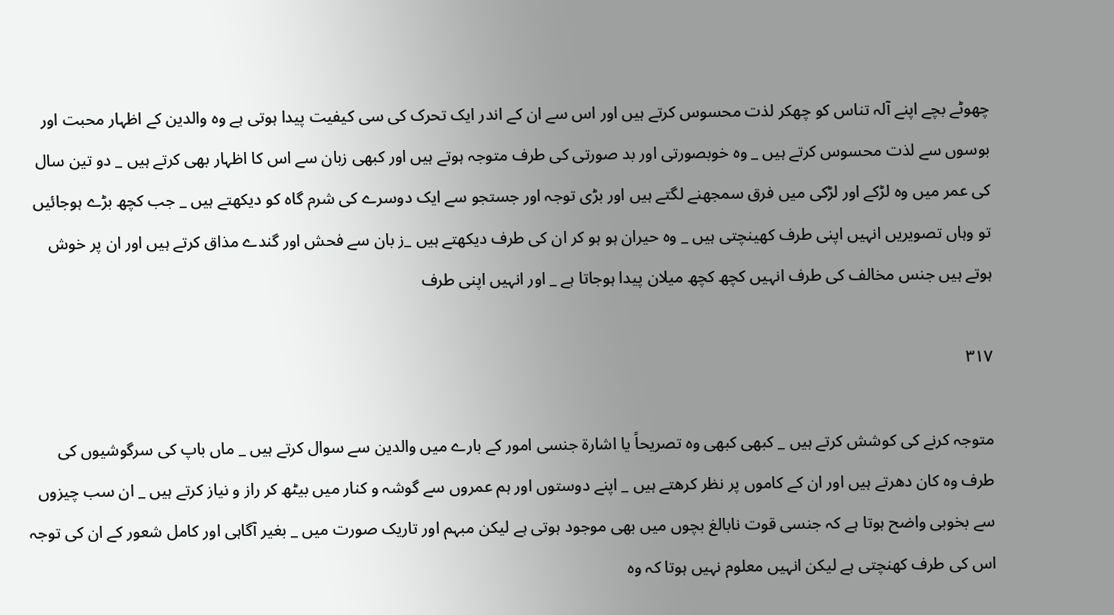چھوٹے بچے اپنے آلہ تناس کو چھکر لذت محسوس کرتے ہیں اور اس سے ان کے اندر ایک تحرک کی سی کیفیت پیدا ہوتی ہے وہ والدین کے اظہار محبت اور بوسوں سے لذت محسوس کرتے ہیں _ وہ خوبصورتی اور بد صورتی کی طرف متوجہ ہوتے ہیں اور کبھی زبان سے اس کا اظہار بھی کرتے ہیں _ دو تین سال کی عمر میں وہ لڑکے اور لڑکی میں فرق سمجھنے لگتے ہیں اور بڑی توجہ اور جستجو سے ایک دوسرے کی شرم گاہ کو دیکھتے ہیں _ جب کچھ بڑے ہوجائیں تو وہاں تصویریں انہیں اپنی طرف کھینچتی ہیں _ وہ حیران ہو ہو کر ان کی طرف دیکھتے ہیں _ز بان سے فحش اور گندے مذاق کرتے ہیں اور ان پر خوش ہوتے ہیں جنس مخالف کی طرف انہیں کچھ کچھ میلان پیدا ہوجاتا ہے _ اور انہیں اپنی طرف

۳۱۷

متوجہ کرنے کی کوشش کرتے ہیں _ کبھی کبھی وہ تصریحاً یا اشارة جنسی امور کے بارے میں والدین سے سوال کرتے ہیں _ ماں باپ کی سرگوشیوں کی طرف وہ کان دھرتے ہیں اور ان کے کاموں پر نظر کرھتے ہیں _ اپنے دوستوں اور ہم عمروں سے گوشہ و کنار میں بیٹھ کر راز و نیاز کرتے ہیں _ ان سب چیزوں سے بخوبی واضح ہوتا ہے کہ جنسی قوت نابالغ بچوں میں بھی موجود ہوتی ہے لیکن مبہم اور تاریک صورت میں _ بغیر آگاہی اور کامل شعور کے ان کی توجہ اس کی طرف کھنچتی ہے لیکن انہیں معلوم نہیں ہوتا کہ وہ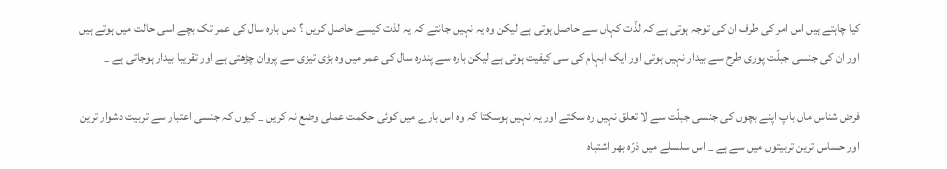کیا چاہتے ہیں اس امر کی طرف ان کی توجہ ہوتی ہے کہ لذّت کہاں سے حاصل ہوتی ہے لیکن وہ یہ نہیں جانتے کہ یہ لذت کیسے حاصل کریں ؟ دس بارہ سال کی عمر تک بچے اسی حالت میں ہوتے ہیں اور ان کی جنسی جبلّت پوری طرح سے بیدار نہیں ہوتی اور ایک ابہام کی سی کیفیت ہوتی ہے لیکن بارہ سے پندرہ سال کی عمر میں وہ بڑی تیزی سے پروان چڑھتی ہے اور تقریبا بیدار ہوجاتی ہے _

فرض شناس ماں باپ اپنے بچوں کی جنسی جبلّت سے لا تعلق نہیں رہ سکتے اور یہ نہیں ہوسکتا کہ وہ اس بارے میں کوئی حکمت عملی وضع نہ کریں _ کیوں کہ جنسی اعتبار سے تربیت دشوار ترین اور حساس ترین تربیتوں میں سے ہے _ اس سلسلے میں ذرّہ بھر اشتباہ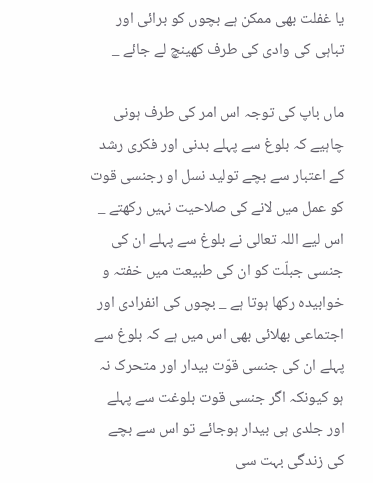یا غفلت بھی ممکن ہے بچوں کو برائی اور تباہی کی وادی کی طرف کھینچ لے جائے _

ماں باپ کی توجہ اس امر کی طرف ہونی چاہیے کہ بلوغ سے پہلے بدنی اور فکری رشد کے اعتبار سے بچے تولید نسل او رجنسی قوت کو عمل میں لانے کی صلاحیت نہیں رکھتے _ اس لیے اللہ تعالی نے بلوغ سے پہلے ان کی جنسی جبلّت کو ان کی طبیعت میں خفتہ و خوابیدہ رکھا ہوتا ہے _ بچوں کی انفرادی اور اجتماعی بھلائی بھی اس میں ہے کہ بلوغ سے پہلے ان کی جنسی قوّت بیدار اور متحرک نہ ہو کیونکہ اگر جنسی قوت بلوغت سے پہلے اور جلدی ہی بیدار ہوجائے تو اس سے بچے کی زندگی بہت سی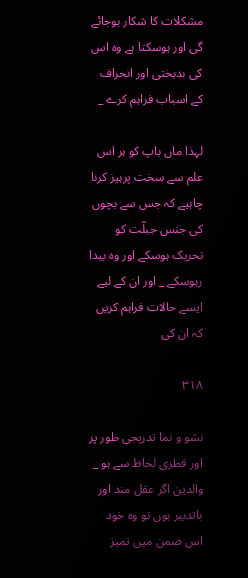مشکلات کا شکار ہوجائے گی اور ہوسکتا ہے وہ اس کی بدبختی اور انحراف کے اسباب فراہم کرے _

لہذا ماں باپ کو ہر اس علم سے سخت پرہیز کرنا چاہیے کہ جس سے بچوں کی جنس جبلّت کو تحریک ہوسکے اور وہ بیدا رہوسکے _ اور ان کے لیے ایسے حالات فراہم کریں کہ ان کی

۳۱۸

نشو و نما تدریجی طور پر اور قطری لحاظ سے ہو _ والدین اگر عقل مند اور باتدبیر ہوں تو وہ خود اس ضمن میں تمیز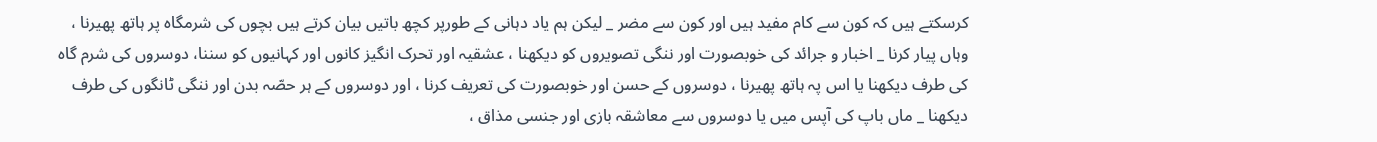کرسکتے ہیں کہ کون سے کام مفید ہیں اور کون سے مضر _ لیکن ہم یاد دہانی کے طورپر کچھ باتیں بیان کرتے ہیں بچوں کی شرمگاہ پر ہاتھ پھیرنا ، وہاں پیار کرنا _ اخبار و جرائد کی خوبصورت اور ننگی تصویروں کو دیکھنا ، عشقیہ اور تحرک انگیز کانوں اور کہانیوں کو سننا، دوسروں کی شرم گاہ کی طرف دیکھنا یا اس پہ ہاتھ پھیرنا ، دوسروں کے حسن اور خوبصورت کی تعریف کرنا ، اور دوسروں کے ہر حصّہ بدن اور ننگی ٹانگوں کی طرف دیکھنا _ ماں باپ کی آپس میں یا دوسروں سے معاشقہ بازی اور جنسی مذاق ،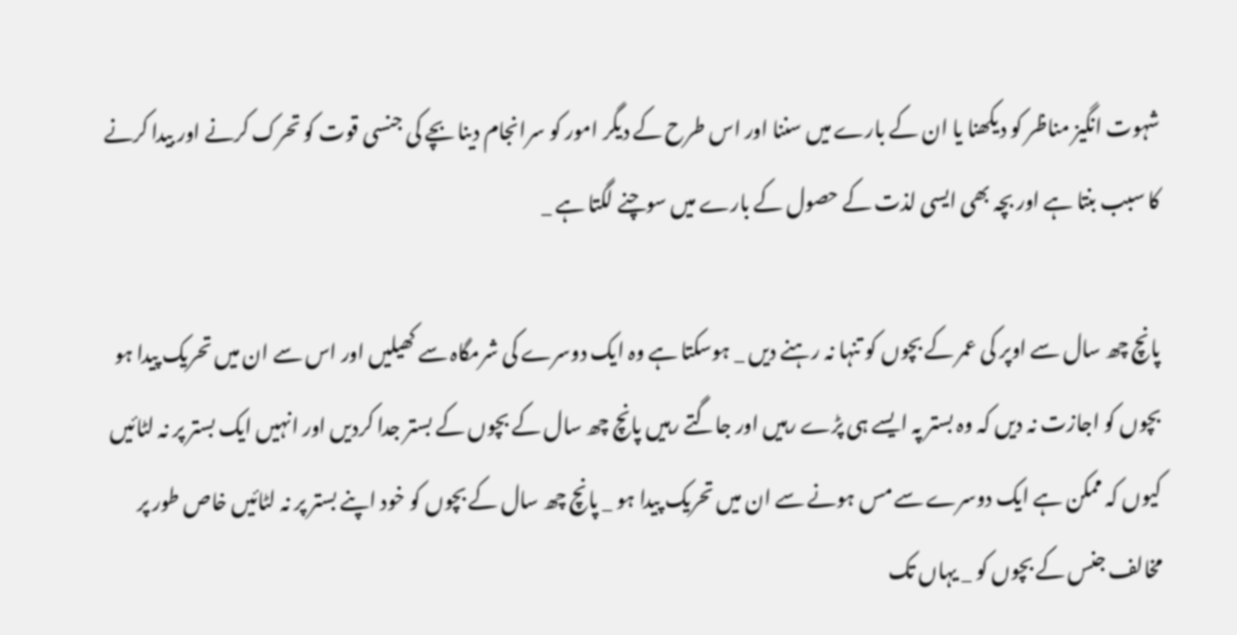شہوت انگیز مناظر کو دیکھنا یا ان کے بارے میں سننا اور اس طرح کے دیگر امور کو سرانجام دینا بچے کی جنسی قوت کو تحرک کرنے اور بیدا کرنے کا سبب بنتا ہے اور بچہ بھی ایسی لذت کے حصول کے بارے میں سوچنے لگتا ہے _

پانچ چھ سال سے اوپر کی عمر کے بچوں کو تنہا نہ رہنے دیں _ ہوسکتا ہے وہ ایک دوسرے کی شرمگاہ سے کھیلیں اور اس سے ان میں تحریک پیدا ہو بچوں کو اجازت نہ دیں کہ وہ بستر پہ ایسے ہی پڑے رہیں اور جاگتے رہیں پانچ چھ سال کے بچوں کے بستر جدا کردیں اور انہیں ایک بستر پر نہ لٹائیں کیوں کہ ممکن ہے ایک دوسرے سے مس ہونے سے ان میں تحریک پیدا ہو _ پانچ چھ سال کے بچوں کو خود اپنے بستر پر نہ لٹائیں خاص طور پر مخالف جنس کے بچوں کو _ یہاں تک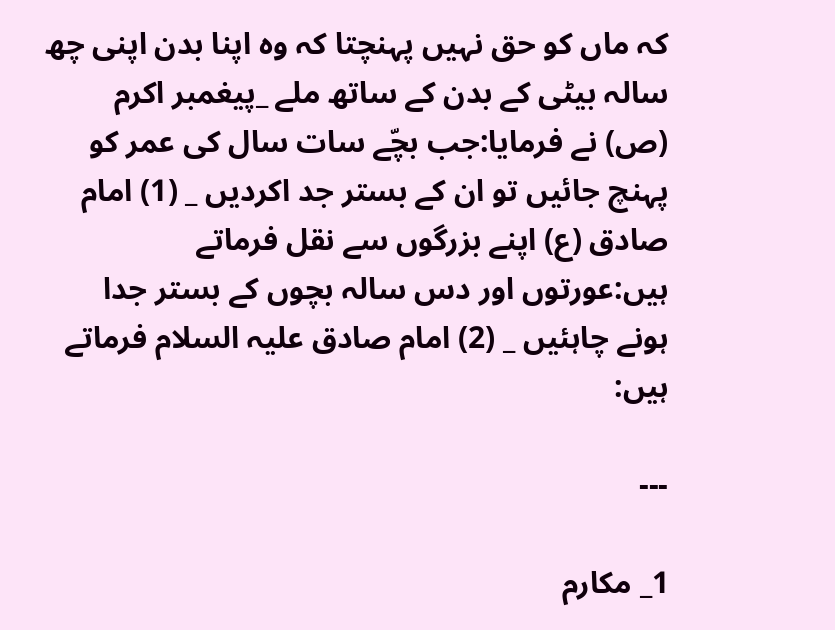کہ ماں کو حق نہیں پہنچتا کہ وہ اپنا بدن اپنی چھ سالہ بیٹی کے بدن کے ساتھ ملے _پیغمبر اکرم (ص) نے فرمایا:جب بچّے سات سال کی عمر کو پہنچ جائیں تو ان کے بستر جد اکردیں _ (1) امام صادق (ع) اپنے بزرگوں سے نقل فرماتے ہیں:عورتوں اور دس سالہ بچوں کے بستر جدا ہونے چاہئیں _ (2) امام صادق علیہ السلام فرماتے ہیں:

---

1_ مکارم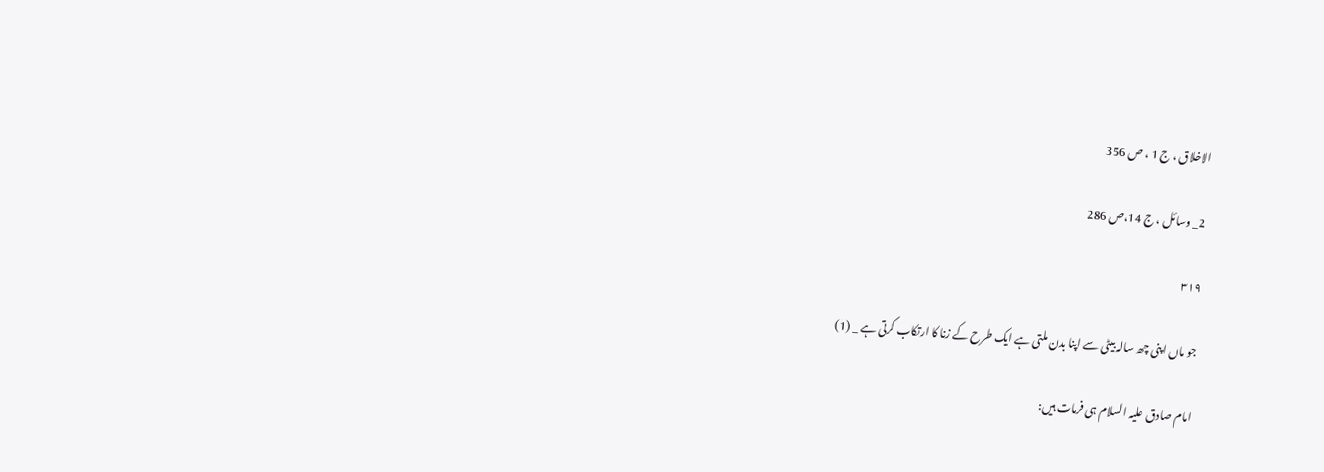الاخلاق ، ج 1 ، ص 356

2_ وسائل ، ج 14،ص 286

۳۱۹

جو ماں اپنی چھ سالہ بیٹی سے اپنا بدن ملتی ہے ایک طرح کے زنا کا ارتکاب کرتی ہے _ (1)

امام صادق علیہ السلام ہی فرمات ہیں: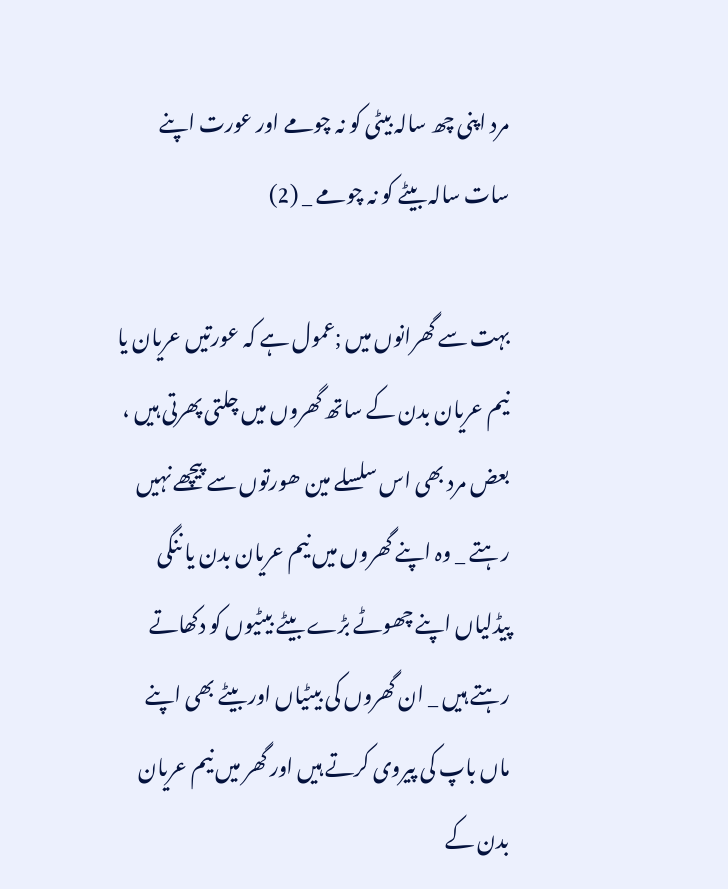مرد اپنی چھ سالہ بیٹی کو نہ چومے اور عورت اپنے سات سالہ بیٹے کو نہ چومے _ (2)

بہت سے گھرانوں میں ;عمول ہے کہ عورتیں عریان یا نیم عریان بدن کے ساتھ گھروں میں چلتی پھرتی ہیں ، بعض مرد بھی اس سلسلے مین ھورتوں سے پیچھے نہیں رہتے _ وہ اپنے گھروں میں نیم عریان بدن یا ننگی پیڈلیاں اپنے چھوٹے بڑے بیٹے بیٹیوں کو دکھاتے رہتے ہیں _ ان گھروں کی بیٹیاں اور بیٹے بھی اپنے ماں باپ کی پیروی کرتے ہیں اور گھر میں نیم عریان بدن کے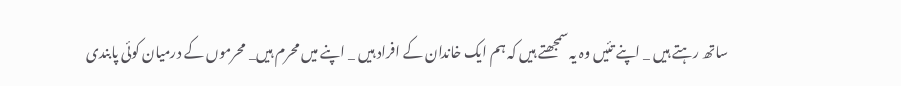ساتھ رہتے ہیں _ اپنے تئیں وہ یہ سمجھتے ہیں کہ ہم ایک خاندان کے افراد ہیں _ اپنے میں محرم ہیں_ محرموں کے درمیان کوئی پابندی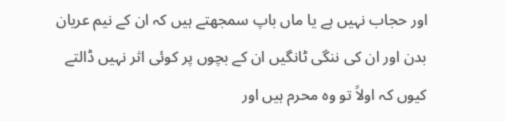اور حجاب نہیں ہے یا ماں باپ سمجھتے ہیں کہ ان کے نیم عریان بدن اور ان کی ننگی ٹانگیں ان کے بچوں پر کوئی اثر نہیں ڈالتے کیوں کہ اولاً تو وہ محرم ہیں اور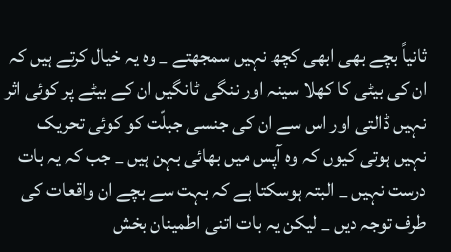ثانیاً بچے بھی ابھی کچھ نہیں سمجھتے _ وہ یہ خیال کرتے ہیں کہ ان کی بیٹی کا کھلا سینہ اور ننگی ٹانگیں ان کے بیٹے پر کوئی اثر نہیں ڈالتی اور اس سے ان کی جنسی جبلّت کو کوئی تحریک نہیں ہوتی کیوں کہ وہ آپس میں بھائی بہن ہیں _ جب کہ یہ بات درست نہیں _ البتہ ہوسکتا ہے کہ بہت سے بچے ان واقعات کی طرف توجہ دیں _ لیکن یہ بات اتنی اطمینان بخش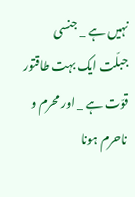نہیں ہے _ جنسی جبلّت ایک بہت طاقتور قوّت ہے _ اور محرم و ناحرم ہونا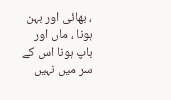، بھائی اور بہن ہونا ، ماں اور باپ ہونا اس کے سر میں نہیں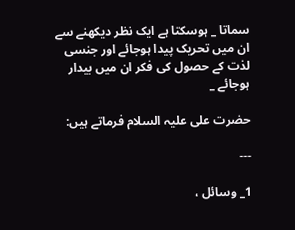سماتا _ ہوسکتا ہے ایک نظر دیکھنے سے ان میں تحریک پیدا ہوجائے اور جنسی لذت کے حصول کی فکر ان میں بیدار ہوجائے _

حضرت علی علیہ السلام فرماتے ہیں:

---

1_ وسائل ،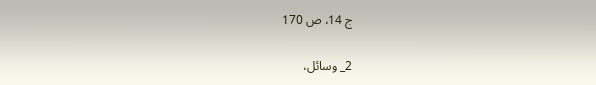ج 14، ص 170

2_ وسائل،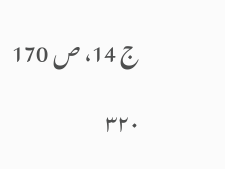ج 14، ص 170

۳۲۰